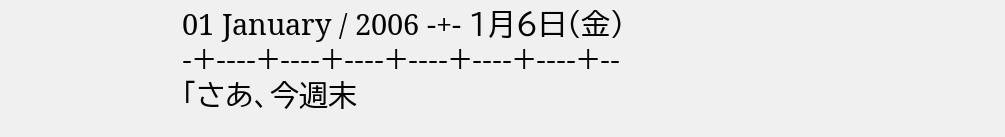01 January / 2006 -+- 1月6日(金) -+----+----+----+----+----+----+--
「さあ、今週末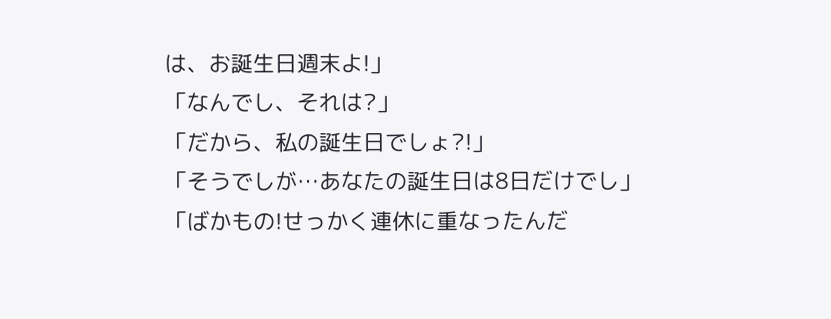は、お誕生日週末よ!」
「なんでし、それは?」
「だから、私の誕生日でしょ?!」
「そうでしが…あなたの誕生日は8日だけでし」
「ばかもの!せっかく連休に重なったんだ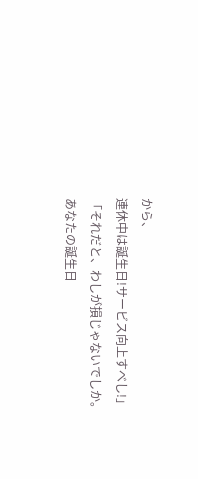から、
連休中は誕生日!サービス向上すべし!」
「それだと、わしが損じゃないでしか。
あなたの誕生日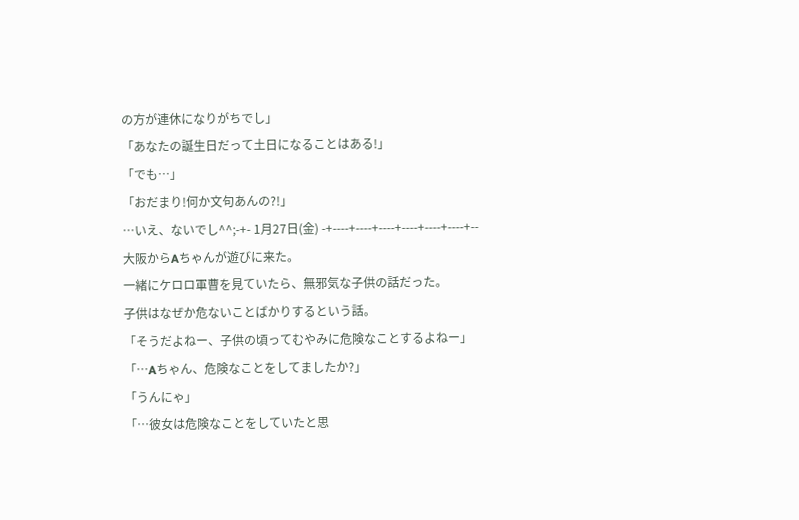の方が連休になりがちでし」
「あなたの誕生日だって土日になることはある!」
「でも…」
「おだまり!何か文句あんの?!」
…いえ、ないでし^^;-+- 1月27日(金) -+----+----+----+----+----+----+--
大阪からAちゃんが遊びに来た。
一緒にケロロ軍曹を見ていたら、無邪気な子供の話だった。
子供はなぜか危ないことばかりするという話。
「そうだよねー、子供の頃ってむやみに危険なことするよねー」
「…Aちゃん、危険なことをしてましたか?」
「うんにゃ」
「…彼女は危険なことをしていたと思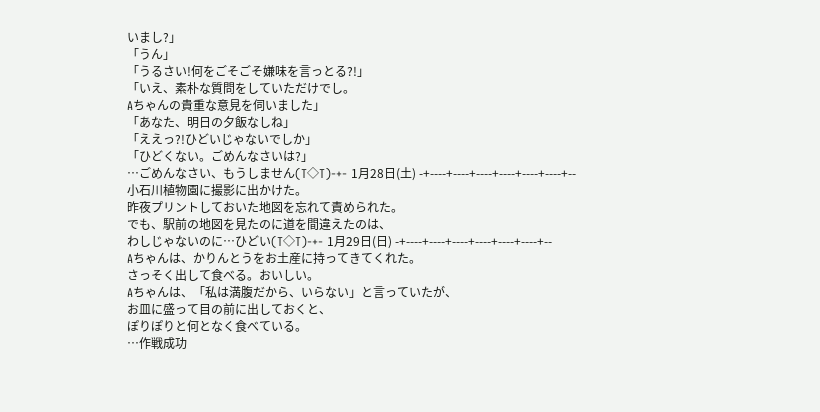いまし?」
「うん」
「うるさい!何をごそごそ嫌味を言っとる?!」
「いえ、素朴な質問をしていただけでし。
Aちゃんの貴重な意見を伺いました」
「あなた、明日の夕飯なしね」
「ええっ?!ひどいじゃないでしか」
「ひどくない。ごめんなさいは?」
…ごめんなさい、もうしません(T◇T)-+- 1月28日(土) -+----+----+----+----+----+----+--
小石川植物園に撮影に出かけた。
昨夜プリントしておいた地図を忘れて責められた。
でも、駅前の地図を見たのに道を間違えたのは、
わしじゃないのに…ひどい(T◇T)-+- 1月29日(日) -+----+----+----+----+----+----+--
Aちゃんは、かりんとうをお土産に持ってきてくれた。
さっそく出して食べる。おいしい。
Aちゃんは、「私は満腹だから、いらない」と言っていたが、
お皿に盛って目の前に出しておくと、
ぽりぽりと何となく食べている。
…作戦成功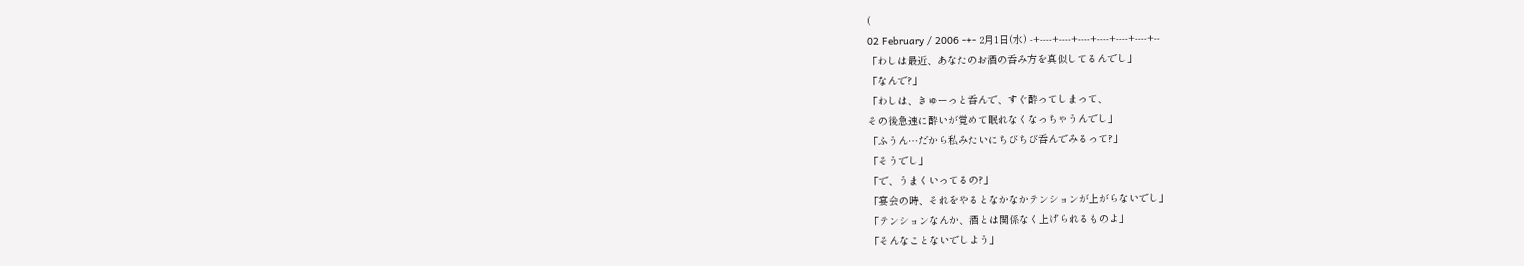(
02 February / 2006 -+- 2月1日(水) -+----+----+----+----+----+----+--
「わしは最近、あなたのお酒の呑み方を真似してるんでし」
「なんで?」
「わしは、きゅーっと呑んで、すぐ酔ってしまって、
その後急速に酔いが覚めて眠れなくなっちゃうんでし」
「ふうん…だから私みたいにちびちび呑んでみるって?」
「そうでし」
「で、うまくいってるの?」
「宴会の時、それをやるとなかなかテンションが上がらないでし」
「テンションなんか、酒とは関係なく上げられるものよ」
「そんなことないでしよう」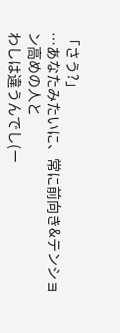「さう?」
…あなたみたいに、常に前向き&テンション高めの人と
わしは違うんでし(ー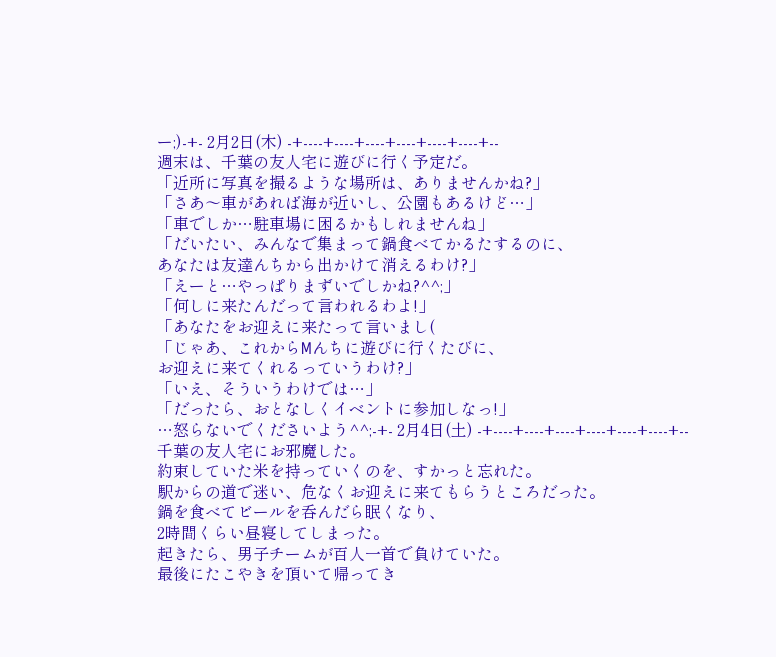ー;)-+- 2月2日(木) -+----+----+----+----+----+----+--
週末は、千葉の友人宅に遊びに行く予定だ。
「近所に写真を撮るような場所は、ありませんかね?」
「さあ〜車があれば海が近いし、公園もあるけど…」
「車でしか…駐車場に困るかもしれませんね」
「だいたい、みんなで集まって鍋食べてかるたするのに、
あなたは友達んちから出かけて消えるわけ?」
「えーと…やっぱりまずいでしかね?^^;」
「何しに来たんだって言われるわよ!」
「あなたをお迎えに来たって言いまし(
「じゃあ、これからMんちに遊びに行くたびに、
お迎えに来てくれるっていうわけ?」
「いえ、そういうわけでは…」
「だったら、おとなしくイベントに参加しなっ!」
…怒らないでくださいよう^^;-+- 2月4日(土) -+----+----+----+----+----+----+--
千葉の友人宅にお邪魔した。
約束していた米を持っていくのを、すかっと忘れた。
駅からの道で迷い、危なくお迎えに来てもらうところだった。
鍋を食べてビールを呑んだら眠くなり、
2時間くらい昼寝してしまった。
起きたら、男子チームが百人一首で負けていた。
最後にたこやきを頂いて帰ってき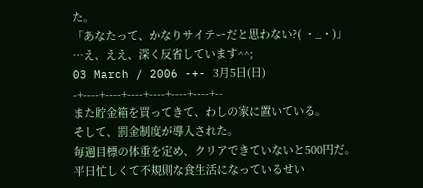た。
「あなたって、かなりサイテーだと思わない?( ・_・)」
…え、ええ、深く反省しています^^;
03 March / 2006 -+- 3月5日(日) -+----+----+----+----+----+----+--
また貯金箱を買ってきて、わしの家に置いている。
そして、罰金制度が導入された。
毎週目標の体重を定め、クリアできていないと500円だ。
平日忙しくて不規則な食生活になっているせい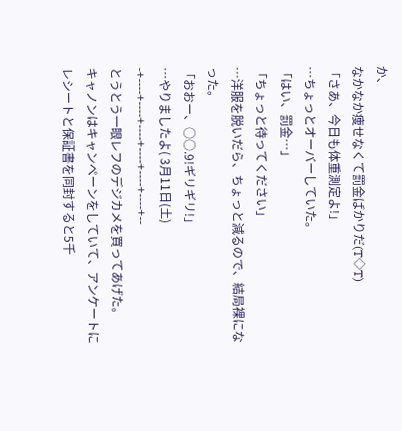か、
なかなか痩せなくて罰金ばかりだ(T◇T)
「さあ、今日も体重測定よ!」
…ちょっとオーバーしていた。
「はい、罰金…」
「ちょっと待ってください」
…洋服を脱いだら、ちょっと減るので、結局裸になった。
「おおー、○○.9!ギリギリ!」
…やりましたよ( 3月11日(土) -+----+----+----+----+----+----+--
とうとう一眼レフのデジカメを買ってあげた。
キャノンはキャンペーンをしていて、アンケートに
レシートと保証書を同封すると5千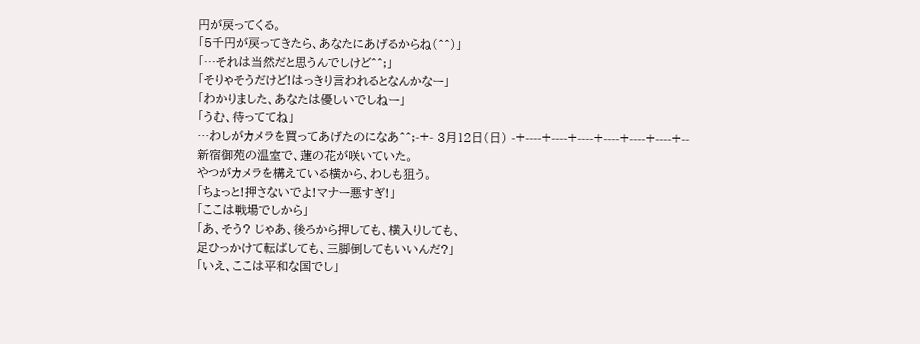円が戻ってくる。
「5千円が戻ってきたら、あなたにあげるからね(^^)」
「…それは当然だと思うんでしけど^^;」
「そりゃそうだけど!はっきり言われるとなんかなー」
「わかりました、あなたは優しいでしねー」
「うむ、待っててね」
…わしがカメラを買ってあげたのになあ^^;-+- 3月12日(日) -+----+----+----+----+----+----+--
新宿御苑の温室で、蓮の花が咲いていた。
やつがカメラを構えている横から、わしも狙う。
「ちょっと!押さないでよ!マナー悪すぎ!」
「ここは戦場でしから」
「あ、そう? じゃあ、後ろから押しても、横入りしても、
足ひっかけて転ばしても、三脚倒してもいいんだ?」
「いえ、ここは平和な国でし」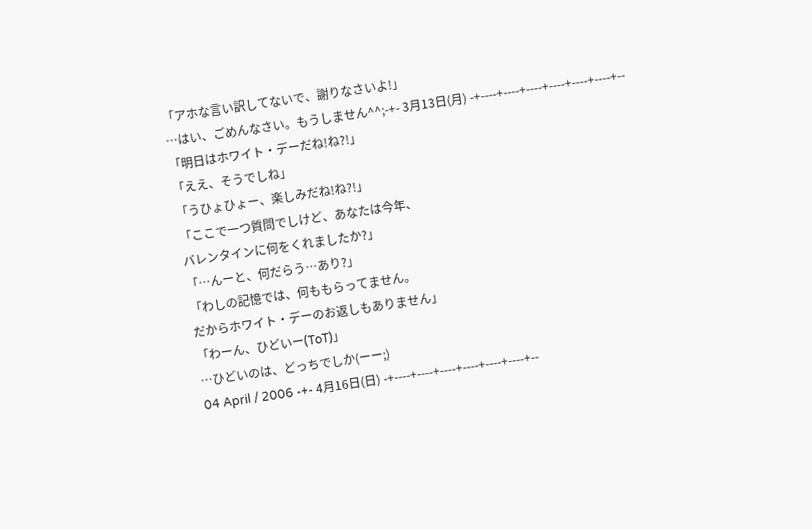「アホな言い訳してないで、謝りなさいよ!」
…はい、ごめんなさい。もうしません^^;-+- 3月13日(月) -+----+----+----+----+----+----+--
「明日はホワイト・デーだね!ね?!」
「ええ、そうでしね」
「うひょひょー、楽しみだね!ね?!」
「ここで一つ質問でしけど、あなたは今年、
バレンタインに何をくれましたか?」
「…んーと、何だらう…あり?」
「わしの記憶では、何ももらってません。
だからホワイト・デーのお返しもありません」
「わーん、ひどいー(ToT)」
…ひどいのは、どっちでしか(ーー;)
04 April / 2006 -+- 4月16日(日) -+----+----+----+----+----+----+--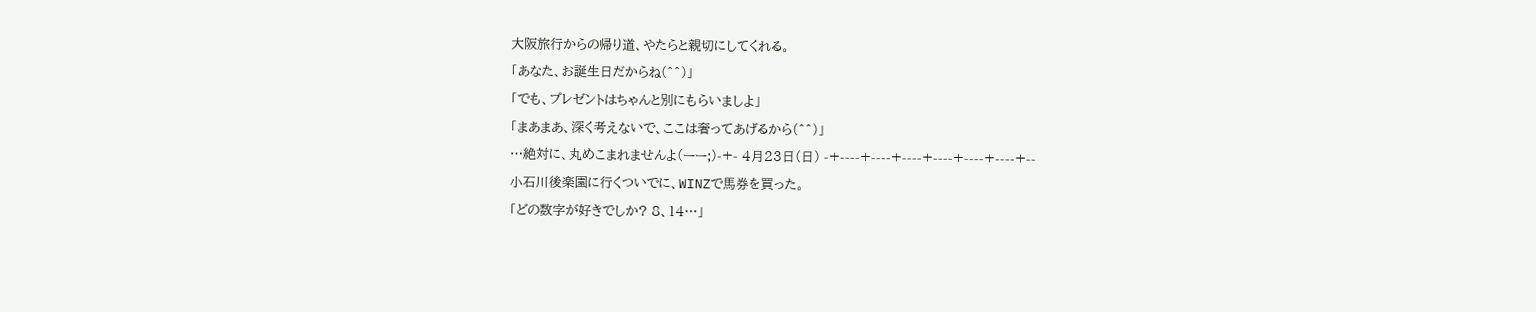大阪旅行からの帰り道、やたらと親切にしてくれる。
「あなた、お誕生日だからね(^^)」
「でも、プレゼントはちゃんと別にもらいましよ」
「まあまあ、深く考えないで、ここは奢ってあげるから(^^)」
…絶対に、丸めこまれませんよ(ーー;)-+- 4月23日(日) -+----+----+----+----+----+----+--
小石川後楽園に行くついでに、WINZで馬券を買った。
「どの数字が好きでしか? 8、14…」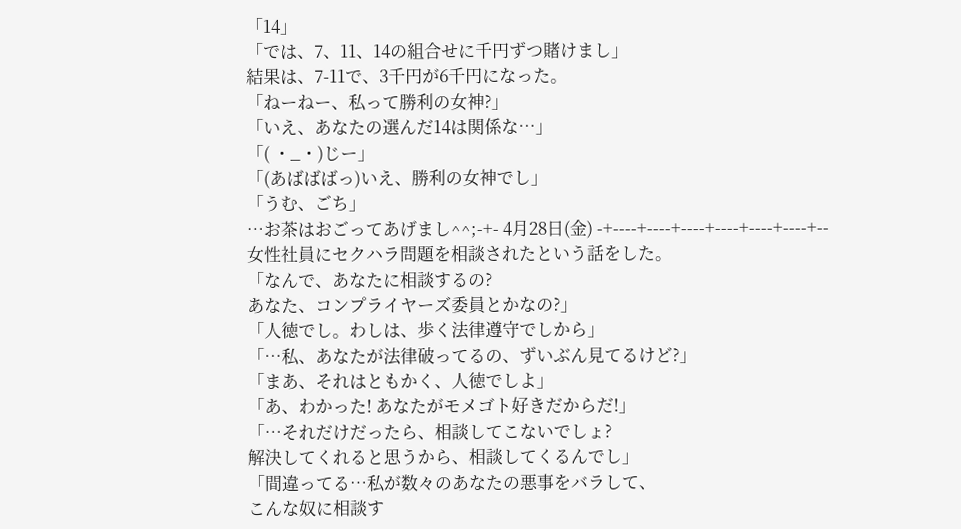「14」
「では、7、11、14の組合せに千円ずつ賭けまし」
結果は、7-11で、3千円が6千円になった。
「ねーねー、私って勝利の女神?」
「いえ、あなたの選んだ14は関係な…」
「( ・_・)じー」
「(あばばばっ)いえ、勝利の女神でし」
「うむ、ごち」
…お茶はおごってあげまし^^;-+- 4月28日(金) -+----+----+----+----+----+----+--
女性社員にセクハラ問題を相談されたという話をした。
「なんで、あなたに相談するの?
あなた、コンプライヤーズ委員とかなの?」
「人徳でし。わしは、歩く法律遵守でしから」
「…私、あなたが法律破ってるの、ずいぶん見てるけど?」
「まあ、それはともかく、人徳でしよ」
「あ、わかった! あなたがモメゴト好きだからだ!」
「…それだけだったら、相談してこないでしょ?
解決してくれると思うから、相談してくるんでし」
「間違ってる…私が数々のあなたの悪事をバラして、
こんな奴に相談す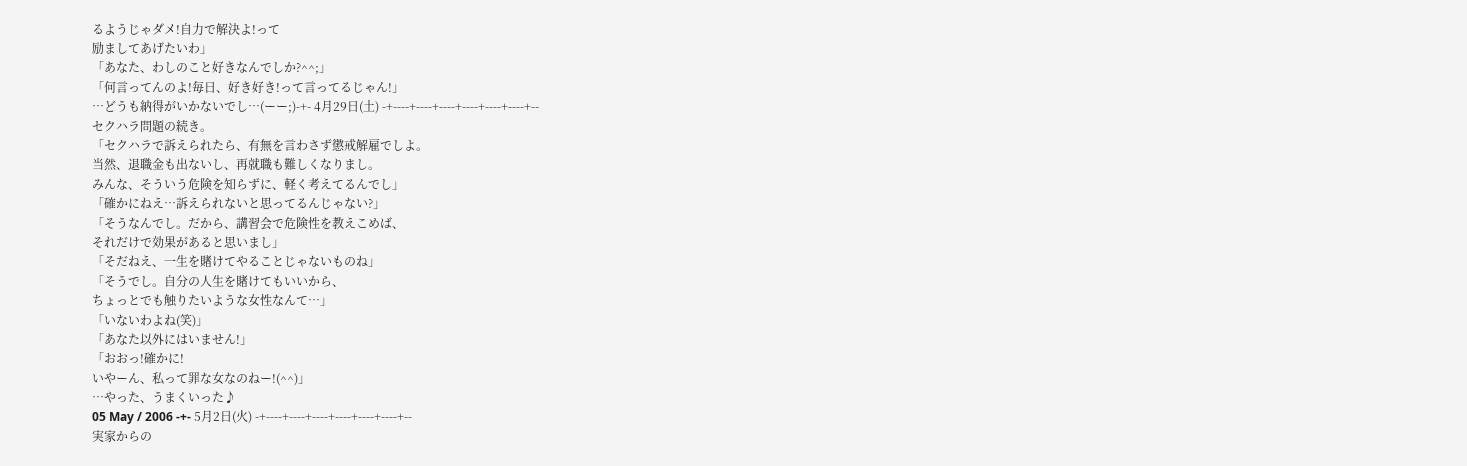るようじゃダメ!自力で解決よ!って
励ましてあげたいわ」
「あなた、わしのこと好きなんでしか?^^;」
「何言ってんのよ!毎日、好き好き!って言ってるじゃん!」
…どうも納得がいかないでし…(ーー;)-+- 4月29日(土) -+----+----+----+----+----+----+--
セクハラ問題の続き。
「セクハラで訴えられたら、有無を言わさず懲戒解雇でしよ。
当然、退職金も出ないし、再就職も難しくなりまし。
みんな、そういう危険を知らずに、軽く考えてるんでし」
「確かにねえ…訴えられないと思ってるんじゃない?」
「そうなんでし。だから、講習会で危険性を教えこめば、
それだけで効果があると思いまし」
「そだねえ、一生を賭けてやることじゃないものね」
「そうでし。自分の人生を賭けてもいいから、
ちょっとでも触りたいような女性なんて…」
「いないわよね(笑)」
「あなた以外にはいません!」
「おおっ!確かに!
いやーん、私って罪な女なのねー!(^^)」
…やった、うまくいった♪
05 May / 2006 -+- 5月2日(火) -+----+----+----+----+----+----+--
実家からの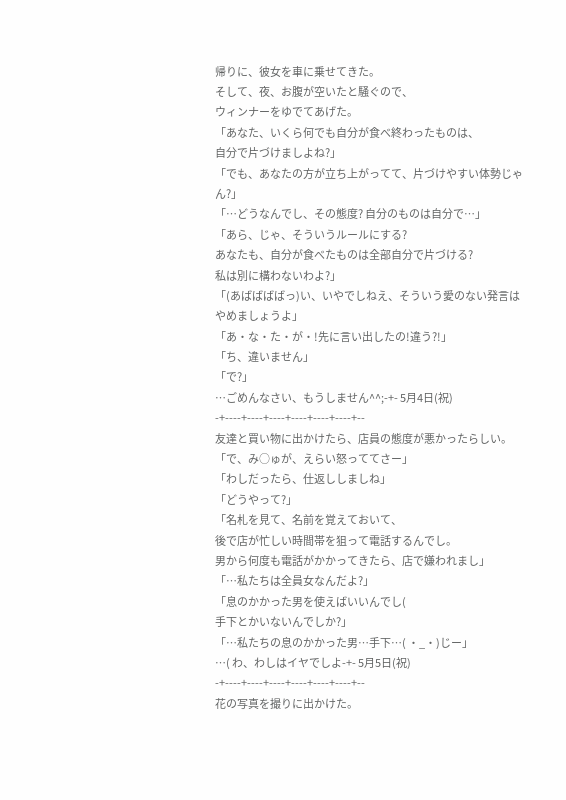帰りに、彼女を車に乗せてきた。
そして、夜、お腹が空いたと騒ぐので、
ウィンナーをゆでてあげた。
「あなた、いくら何でも自分が食べ終わったものは、
自分で片づけましよね?」
「でも、あなたの方が立ち上がってて、片づけやすい体勢じゃん?」
「…どうなんでし、その態度? 自分のものは自分で…」
「あら、じゃ、そういうルールにする?
あなたも、自分が食べたものは全部自分で片づける?
私は別に構わないわよ?」
「(あばばばばっ)い、いやでしねえ、そういう愛のない発言は
やめましょうよ」
「あ・な・た・が・!先に言い出したの!違う?!」
「ち、違いません」
「で?」
…ごめんなさい、もうしません^^;-+- 5月4日(祝) -+----+----+----+----+----+----+--
友達と買い物に出かけたら、店員の態度が悪かったらしい。
「で、み○ゅが、えらい怒っててさー」
「わしだったら、仕返ししましね」
「どうやって?」
「名札を見て、名前を覚えておいて、
後で店が忙しい時間帯を狙って電話するんでし。
男から何度も電話がかかってきたら、店で嫌われまし」
「…私たちは全員女なんだよ?」
「息のかかった男を使えばいいんでし(
手下とかいないんでしか?」
「…私たちの息のかかった男…手下…( ・_・)じー」
…( わ、わしはイヤでしよ-+- 5月5日(祝) -+----+----+----+----+----+----+--
花の写真を撮りに出かけた。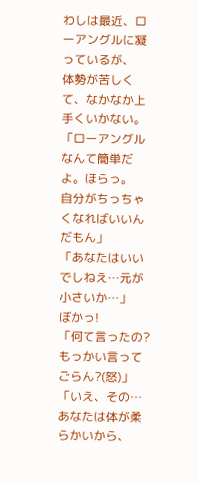わしは最近、ローアングルに凝っているが、
体勢が苦しくて、なかなか上手くいかない。
「ローアングルなんて簡単だよ。ほらっ。
自分がちっちゃくなればいいんだもん」
「あなたはいいでしねえ…元が小さいか…」
ぼかっ!
「何て言ったの? もっかい言ってごらん?(怒)」
「いえ、その…あなたは体が柔らかいから、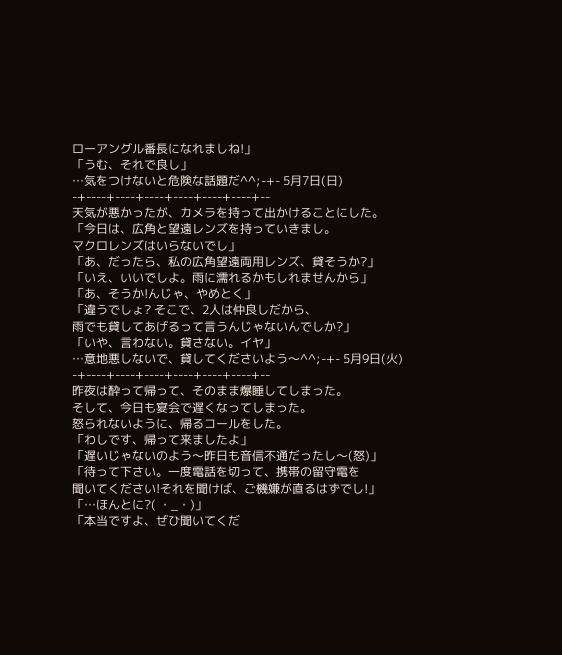ローアングル番長になれましね!」
「うむ、それで良し」
…気をつけないと危険な話題だ^^;-+- 5月7日(日) -+----+----+----+----+----+----+--
天気が悪かったが、カメラを持って出かけることにした。
「今日は、広角と望遠レンズを持っていきまし。
マクロレンズはいらないでし」
「あ、だったら、私の広角望遠両用レンズ、貸そうか?」
「いえ、いいでしよ。雨に濡れるかもしれませんから」
「あ、そうか!んじゃ、やめとく」
「違うでしょ? そこで、2人は仲良しだから、
雨でも貸してあげるって言うんじゃないんでしか?」
「いや、言わない。貸さない。イヤ」
…意地悪しないで、貸してくださいよう〜^^;-+- 5月9日(火) -+----+----+----+----+----+----+--
昨夜は酔って帰って、そのまま爆睡してしまった。
そして、今日も宴会で遅くなってしまった。
怒られないように、帰るコールをした。
「わしです、帰って来ましたよ」
「遅いじゃないのよう〜昨日も音信不通だったし〜(怒)」
「待って下さい。一度電話を切って、携帯の留守電を
聞いてください!それを聞けば、ご機嫌が直るはずでし!」
「…ほんとに?( ・_・)」
「本当ですよ、ぜひ聞いてくだ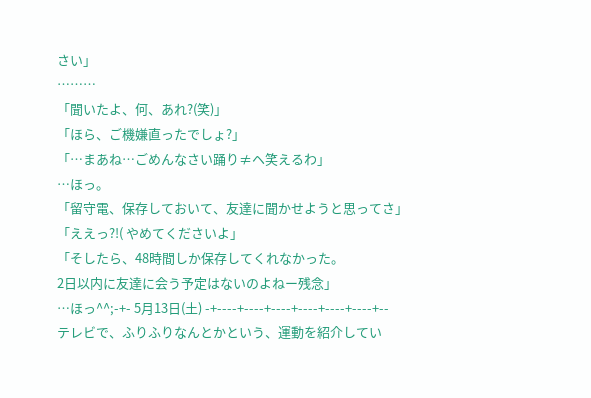さい」
………
「聞いたよ、何、あれ?(笑)」
「ほら、ご機嫌直ったでしょ?」
「…まあね…ごめんなさい踊り≠ヘ笑えるわ」
…ほっ。
「留守電、保存しておいて、友達に聞かせようと思ってさ」
「ええっ?!( やめてくださいよ」
「そしたら、48時間しか保存してくれなかった。
2日以内に友達に会う予定はないのよねー残念」
…ほっ^^;-+- 5月13日(土) -+----+----+----+----+----+----+--
テレビで、ふりふりなんとかという、運動を紹介してい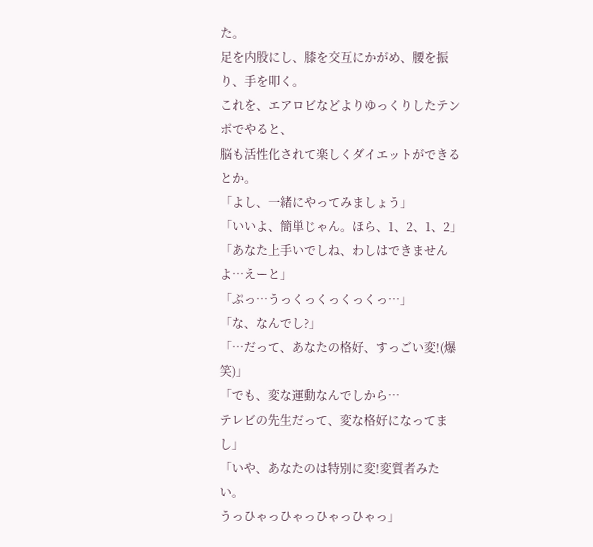た。
足を内股にし、膝を交互にかがめ、腰を振り、手を叩く。
これを、エアロビなどよりゆっくりしたテンポでやると、
脳も活性化されて楽しくダイエットができるとか。
「よし、一緒にやってみましょう」
「いいよ、簡単じゃん。ほら、1、2、1、2」
「あなた上手いでしね、わしはできませんよ…えーと」
「ぷっ…うっくっくっくっくっ…」
「な、なんでし?」
「…だって、あなたの格好、すっごい変!(爆笑)」
「でも、変な運動なんでしから…
テレビの先生だって、変な格好になってまし」
「いや、あなたのは特別に変!変質者みたい。
うっひゃっひゃっひゃっひゃっ」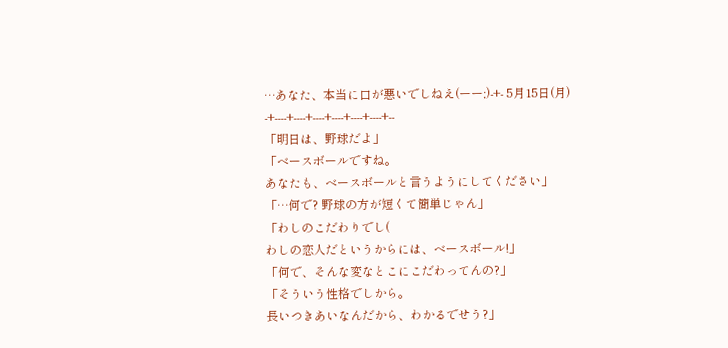…あなた、本当に口が悪いでしねえ(ーー;)-+- 5月15日(月) -+----+----+----+----+----+----+--
「明日は、野球だよ」
「ベースボールですね。
あなたも、ベースボールと言うようにしてください」
「…何で? 野球の方が短くて簡単じゃん」
「わしのこだわりでし(
わしの恋人だというからには、ベースボール!」
「何で、そんな変なとこにこだわってんの?」
「そういう性格でしから。
長いつきあいなんだから、わかるでせう?」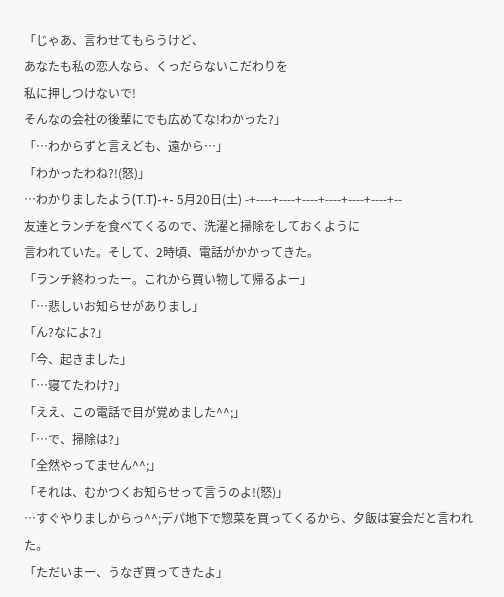「じゃあ、言わせてもらうけど、
あなたも私の恋人なら、くっだらないこだわりを
私に押しつけないで!
そんなの会社の後輩にでも広めてな!わかった?」
「…わからずと言えども、遠から…」
「わかったわね?!(怒)」
…わかりましたよう(T.T)-+- 5月20日(土) -+----+----+----+----+----+----+--
友達とランチを食べてくるので、洗濯と掃除をしておくように
言われていた。そして、2時頃、電話がかかってきた。
「ランチ終わったー。これから買い物して帰るよー」
「…悲しいお知らせがありまし」
「ん?なによ?」
「今、起きました」
「…寝てたわけ?」
「ええ、この電話で目が覚めました^^;」
「…で、掃除は?」
「全然やってません^^;」
「それは、むかつくお知らせって言うのよ!(怒)」
…すぐやりましからっ^^;デパ地下で惣菜を買ってくるから、夕飯は宴会だと言われた。
「ただいまー、うなぎ買ってきたよ」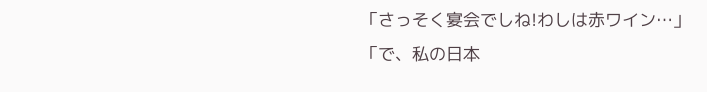「さっそく宴会でしね!わしは赤ワイン…」
「で、私の日本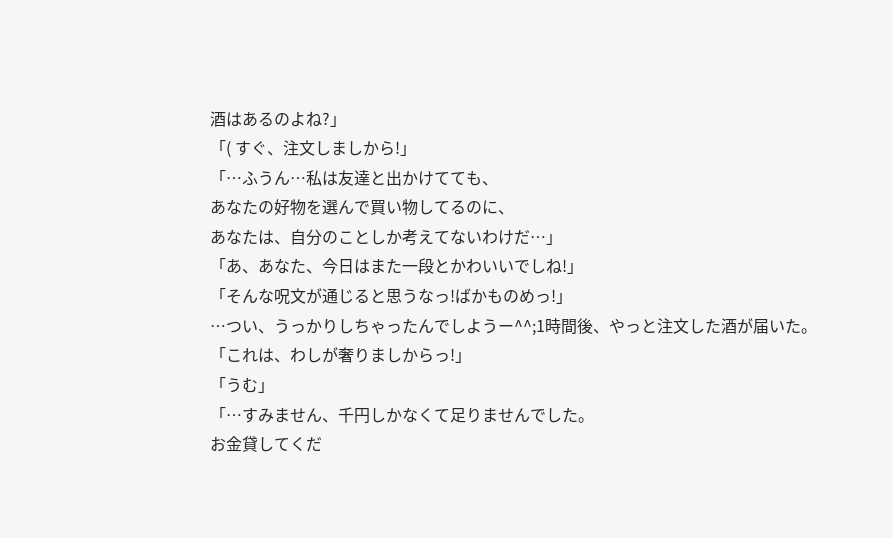酒はあるのよね?」
「( すぐ、注文しましから!」
「…ふうん…私は友達と出かけてても、
あなたの好物を選んで買い物してるのに、
あなたは、自分のことしか考えてないわけだ…」
「あ、あなた、今日はまた一段とかわいいでしね!」
「そんな呪文が通じると思うなっ!ばかものめっ!」
…つい、うっかりしちゃったんでしようー^^;1時間後、やっと注文した酒が届いた。
「これは、わしが奢りましからっ!」
「うむ」
「…すみません、千円しかなくて足りませんでした。
お金貸してくだ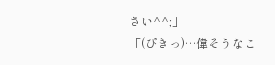さい^^;」
「(ぴきっ)…偉そうなこ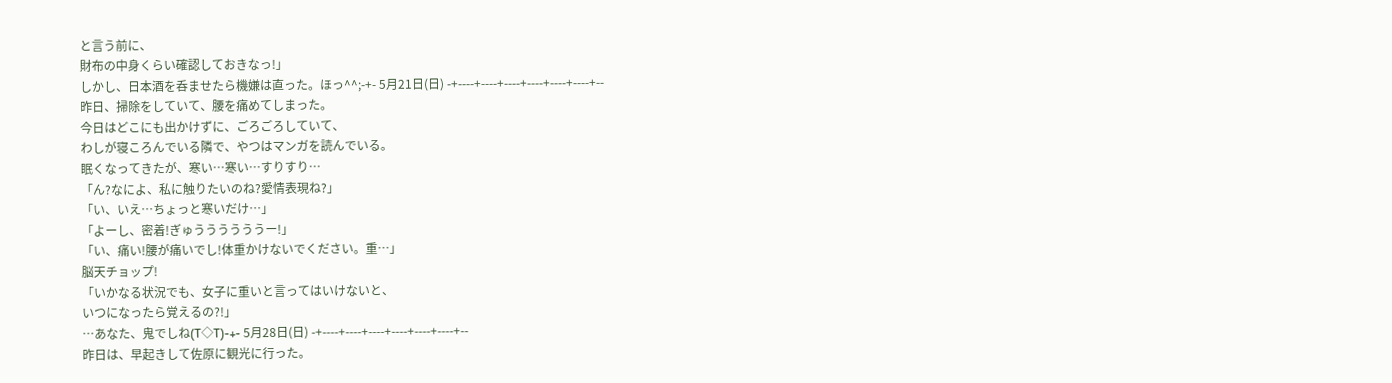と言う前に、
財布の中身くらい確認しておきなっ!」
しかし、日本酒を呑ませたら機嫌は直った。ほっ^^;-+- 5月21日(日) -+----+----+----+----+----+----+--
昨日、掃除をしていて、腰を痛めてしまった。
今日はどこにも出かけずに、ごろごろしていて、
わしが寝ころんでいる隣で、やつはマンガを読んでいる。
眠くなってきたが、寒い…寒い…すりすり…
「ん?なによ、私に触りたいのね?愛情表現ね?」
「い、いえ…ちょっと寒いだけ…」
「よーし、密着!ぎゅううううううー!」
「い、痛い!腰が痛いでし!体重かけないでください。重…」
脳天チョップ!
「いかなる状況でも、女子に重いと言ってはいけないと、
いつになったら覚えるの?!」
…あなた、鬼でしね(T◇T)-+- 5月28日(日) -+----+----+----+----+----+----+--
昨日は、早起きして佐原に観光に行った。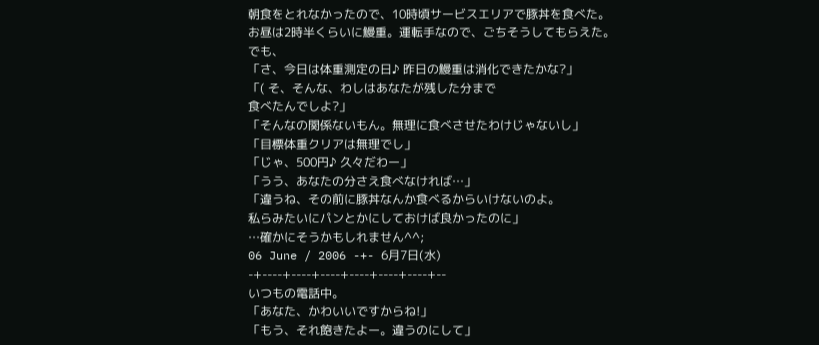朝食をとれなかったので、10時頃サービスエリアで豚丼を食べた。
お昼は2時半くらいに鰻重。運転手なので、ごちそうしてもらえた。
でも、
「さ、今日は体重測定の日♪ 昨日の鰻重は消化できたかな?」
「( そ、そんな、わしはあなたが残した分まで
食べたんでしよ?」
「そんなの関係ないもん。無理に食べさせたわけじゃないし」
「目標体重クリアは無理でし」
「じゃ、500円♪ 久々だわー」
「うう、あなたの分さえ食べなければ…」
「違うね、その前に豚丼なんか食べるからいけないのよ。
私らみたいにパンとかにしておけば良かったのに」
…確かにそうかもしれません^^;
06 June / 2006 -+- 6月7日(水) -+----+----+----+----+----+----+--
いつもの電話中。
「あなた、かわいいですからね!」
「もう、それ飽きたよー。違うのにして」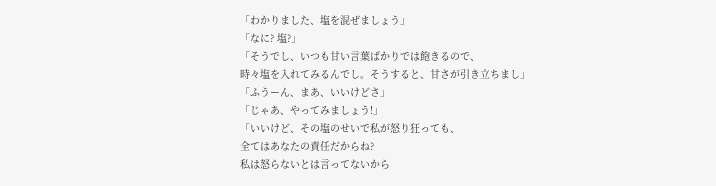「わかりました、塩を混ぜましょう」
「なに? 塩?」
「そうでし、いつも甘い言葉ばかりでは飽きるので、
時々塩を入れてみるんでし。そうすると、甘さが引き立ちまし」
「ふうーん、まあ、いいけどさ」
「じゃあ、やってみましょう!」
「いいけど、その塩のせいで私が怒り狂っても、
全てはあなたの責任だからね?
私は怒らないとは言ってないから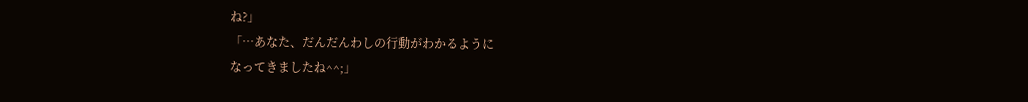ね?」
「…あなた、だんだんわしの行動がわかるように
なってきましたね^^;」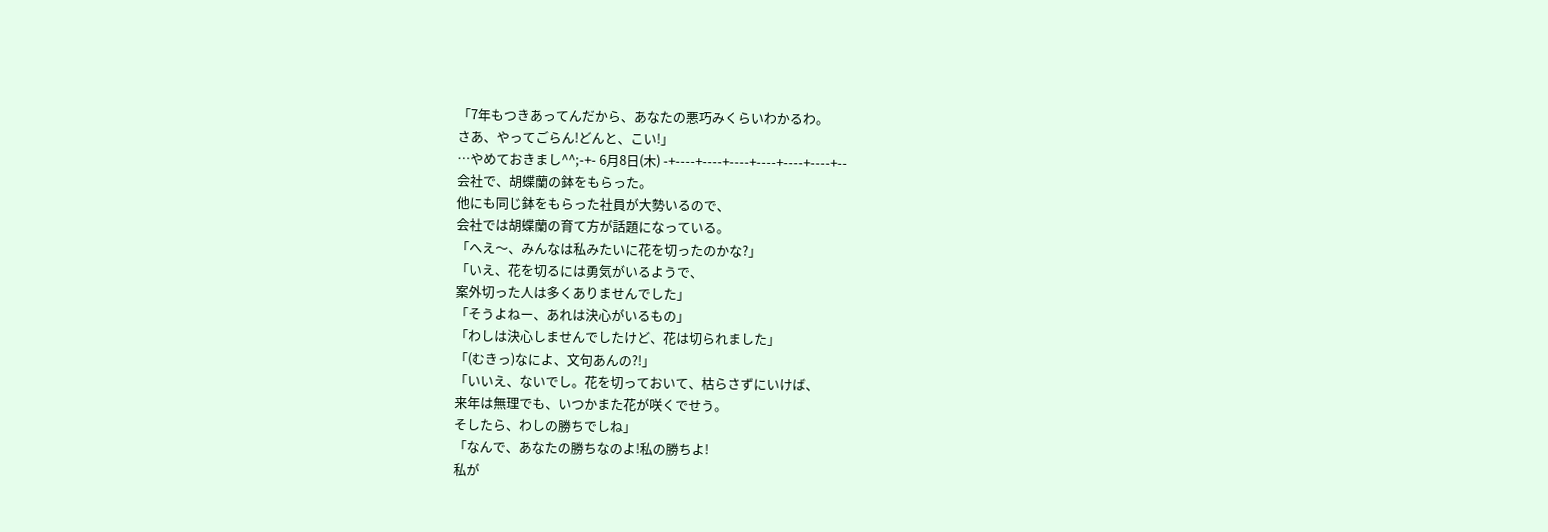「7年もつきあってんだから、あなたの悪巧みくらいわかるわ。
さあ、やってごらん!どんと、こい!」
…やめておきまし^^;-+- 6月8日(木) -+----+----+----+----+----+----+--
会社で、胡蝶蘭の鉢をもらった。
他にも同じ鉢をもらった社員が大勢いるので、
会社では胡蝶蘭の育て方が話題になっている。
「へえ〜、みんなは私みたいに花を切ったのかな?」
「いえ、花を切るには勇気がいるようで、
案外切った人は多くありませんでした」
「そうよねー、あれは決心がいるもの」
「わしは決心しませんでしたけど、花は切られました」
「(むきっ)なによ、文句あんの?!」
「いいえ、ないでし。花を切っておいて、枯らさずにいけば、
来年は無理でも、いつかまた花が咲くでせう。
そしたら、わしの勝ちでしね」
「なんで、あなたの勝ちなのよ!私の勝ちよ!
私が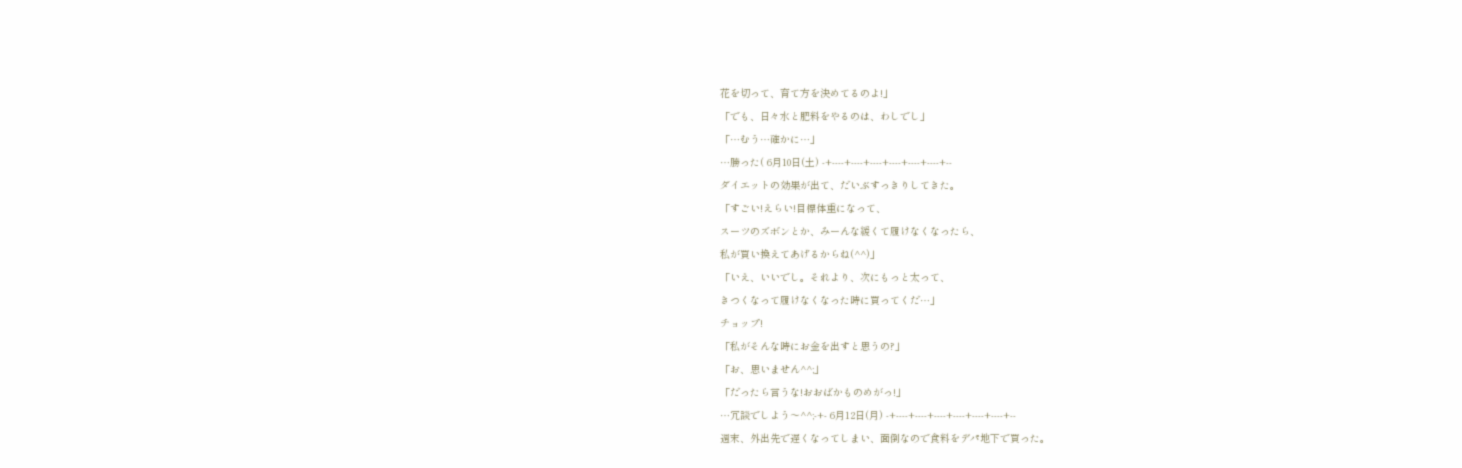花を切って、育て方を決めてるのよ!」
「でも、日々水と肥料をやるのは、わしでし」
「…むう…確かに…」
…勝った( 6月10日(土) -+----+----+----+----+----+----+--
ダイエットの効果が出て、だいぶすっきりしてきた。
「すごい!えらい!目標体重になって、
スーツのズボンとか、みーんな緩くて履けなくなったら、
私が買い換えてあげるからね(^^)」
「いえ、いいでし。それより、次にもっと太って、
きつくなって履けなくなった時に買ってくだ…」
チョップ!
「私がそんな時にお金を出すと思うの?」
「お、思いません^^;」
「だったら言うな!おおばかものめがっ!」
…冗談でしよう〜^^;-+- 6月12日(月) -+----+----+----+----+----+----+--
週末、外出先で遅くなってしまい、面倒なので食料をデパ地下で買った。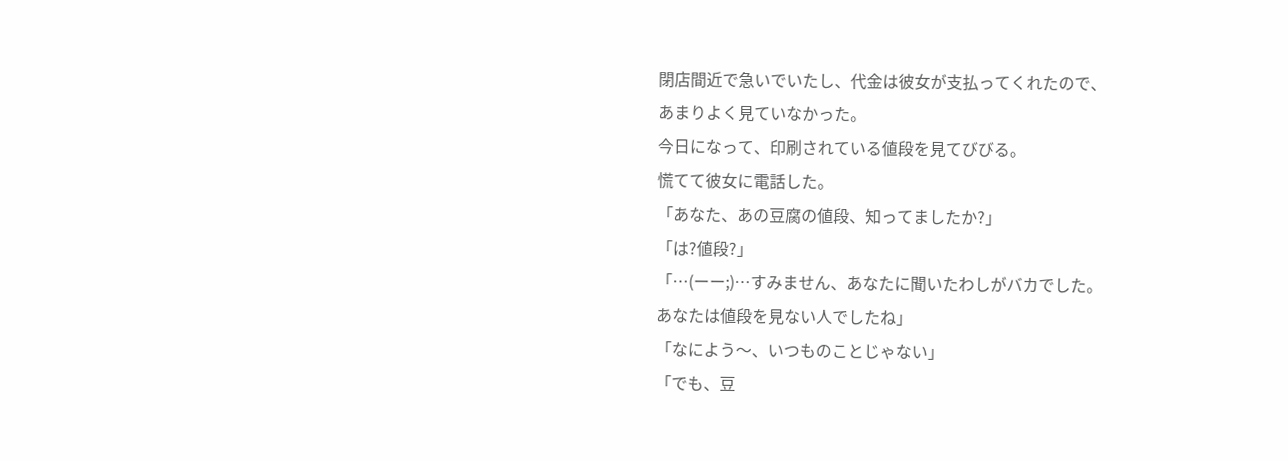閉店間近で急いでいたし、代金は彼女が支払ってくれたので、
あまりよく見ていなかった。
今日になって、印刷されている値段を見てびびる。
慌てて彼女に電話した。
「あなた、あの豆腐の値段、知ってましたか?」
「は?値段?」
「…(ーー;)…すみません、あなたに聞いたわしがバカでした。
あなたは値段を見ない人でしたね」
「なによう〜、いつものことじゃない」
「でも、豆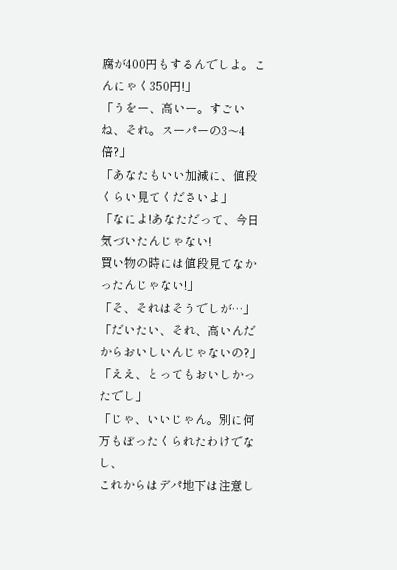腐が400円もするんでしよ。こんにゃく350円!」
「うをー、高いー。すごいね、それ。スーパーの3〜4倍?」
「あなたもいい加減に、値段くらい見てくださいよ」
「なによ!あなただって、今日気づいたんじゃない!
買い物の時には値段見てなかったんじゃない!」
「そ、それはそうでしが…」
「だいたい、それ、高いんだからおいしいんじゃないの?」
「ええ、とってもおいしかったでし」
「じゃ、いいじゃん。別に何万もぼったくられたわけでなし、
これからはデパ地下は注意し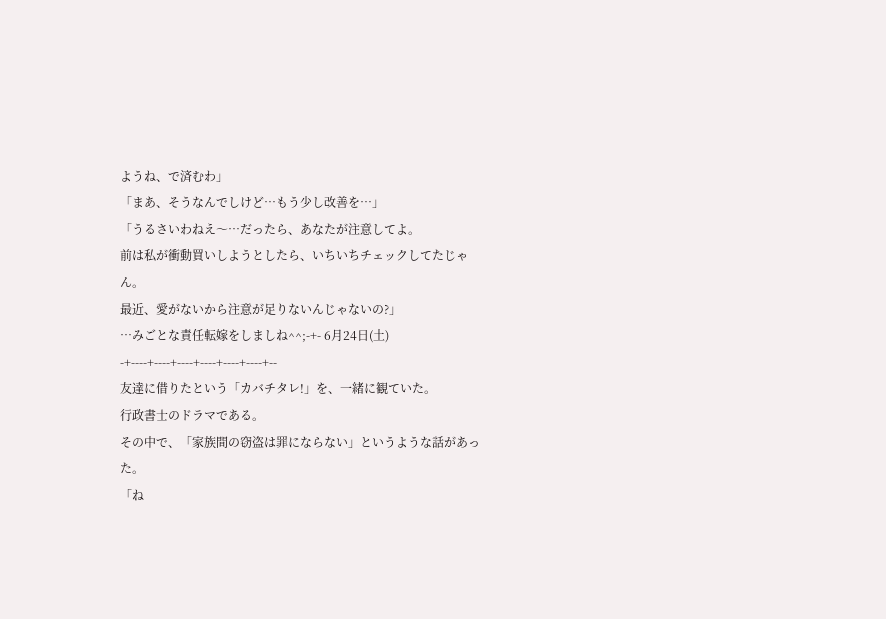ようね、で済むわ」
「まあ、そうなんでしけど…もう少し改善を…」
「うるさいわねえ〜…だったら、あなたが注意してよ。
前は私が衝動買いしようとしたら、いちいちチェックしてたじゃん。
最近、愛がないから注意が足りないんじゃないの?」
…みごとな責任転嫁をしましね^^;-+- 6月24日(土) -+----+----+----+----+----+----+--
友達に借りたという「カバチタレ!」を、一緒に観ていた。
行政書士のドラマである。
その中で、「家族間の窃盗は罪にならない」というような話があった。
「ね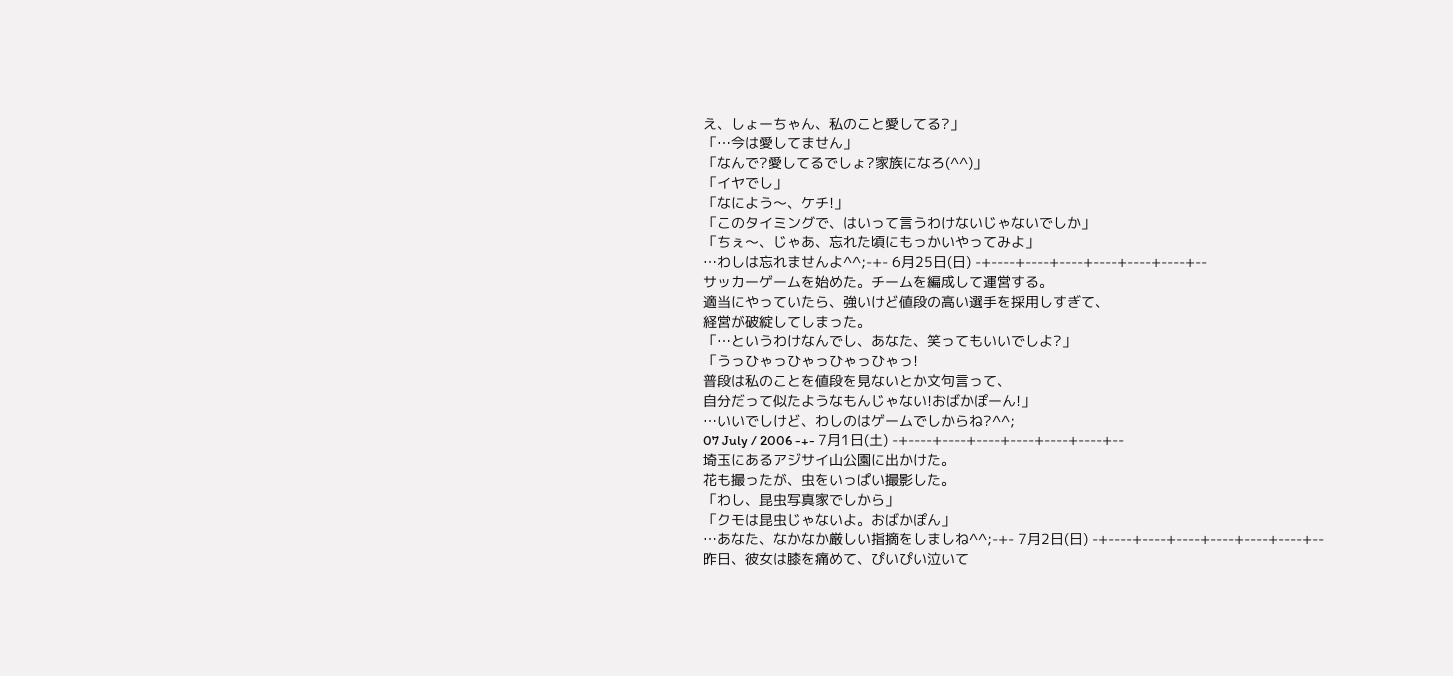え、しょーちゃん、私のこと愛してる?」
「…今は愛してません」
「なんで?愛してるでしょ?家族になろ(^^)」
「イヤでし」
「なによう〜、ケチ!」
「このタイミングで、はいって言うわけないじゃないでしか」
「ちぇ〜、じゃあ、忘れた頃にもっかいやってみよ」
…わしは忘れませんよ^^;-+- 6月25日(日) -+----+----+----+----+----+----+--
サッカーゲームを始めた。チームを編成して運営する。
適当にやっていたら、強いけど値段の高い選手を採用しすぎて、
経営が破綻してしまった。
「…というわけなんでし、あなた、笑ってもいいでしよ?」
「うっひゃっひゃっひゃっひゃっ!
普段は私のことを値段を見ないとか文句言って、
自分だって似たようなもんじゃない!おばかぽーん!」
…いいでしけど、わしのはゲームでしからね?^^;
07 July / 2006 -+- 7月1日(土) -+----+----+----+----+----+----+--
埼玉にあるアジサイ山公園に出かけた。
花も撮ったが、虫をいっぱい撮影した。
「わし、昆虫写真家でしから」
「クモは昆虫じゃないよ。おばかぽん」
…あなた、なかなか厳しい指摘をしましね^^;-+- 7月2日(日) -+----+----+----+----+----+----+--
昨日、彼女は膝を痛めて、ぴいぴい泣いて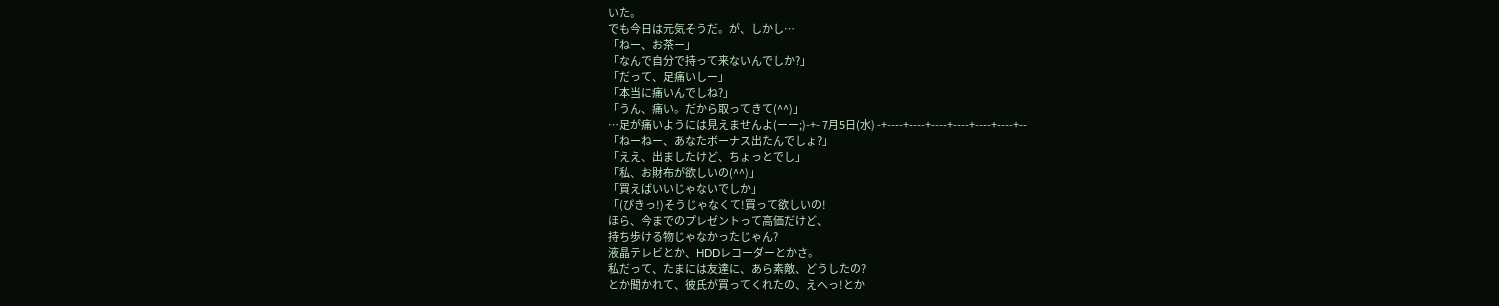いた。
でも今日は元気そうだ。が、しかし…
「ねー、お茶ー」
「なんで自分で持って来ないんでしか?」
「だって、足痛いしー」
「本当に痛いんでしね?」
「うん、痛い。だから取ってきて(^^)」
…足が痛いようには見えませんよ(ーー;)-+- 7月5日(水) -+----+----+----+----+----+----+--
「ねーねー、あなたボーナス出たんでしょ?」
「ええ、出ましたけど、ちょっとでし」
「私、お財布が欲しいの(^^)」
「買えばいいじゃないでしか」
「(ぴきっ!)そうじゃなくて!買って欲しいの!
ほら、今までのプレゼントって高価だけど、
持ち歩ける物じゃなかったじゃん?
液晶テレビとか、HDDレコーダーとかさ。
私だって、たまには友達に、あら素敵、どうしたの?
とか聞かれて、彼氏が買ってくれたの、えへっ!とか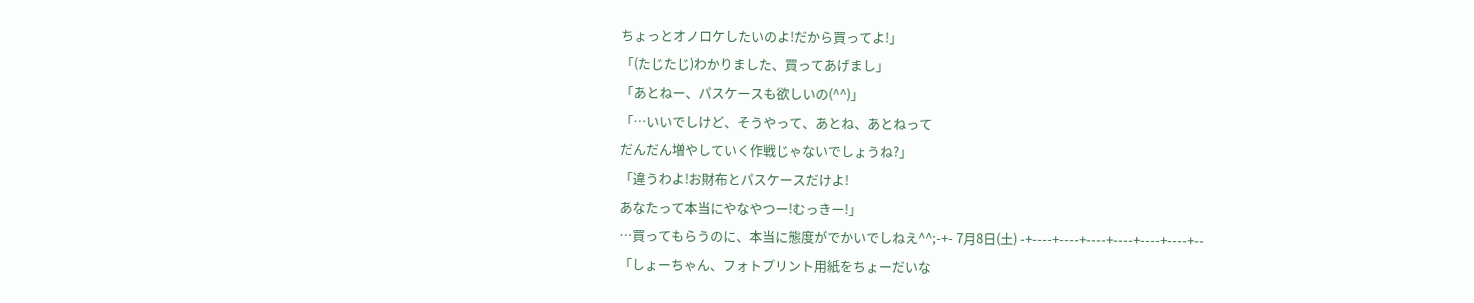ちょっとオノロケしたいのよ!だから買ってよ!」
「(たじたじ)わかりました、買ってあげまし」
「あとねー、パスケースも欲しいの(^^)」
「…いいでしけど、そうやって、あとね、あとねって
だんだん増やしていく作戦じゃないでしょうね?」
「違うわよ!お財布とパスケースだけよ!
あなたって本当にやなやつー!むっきー!」
…買ってもらうのに、本当に態度がでかいでしねえ^^;-+- 7月8日(土) -+----+----+----+----+----+----+--
「しょーちゃん、フォトプリント用紙をちょーだいな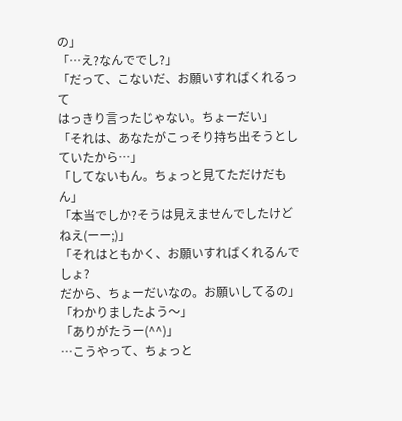の」
「…え?なんででし?」
「だって、こないだ、お願いすればくれるって
はっきり言ったじゃない。ちょーだい」
「それは、あなたがこっそり持ち出そうとしていたから…」
「してないもん。ちょっと見てただけだもん」
「本当でしか?そうは見えませんでしたけどねえ(ーー;)」
「それはともかく、お願いすればくれるんでしょ?
だから、ちょーだいなの。お願いしてるの」
「わかりましたよう〜」
「ありがたうー(^^)」
…こうやって、ちょっと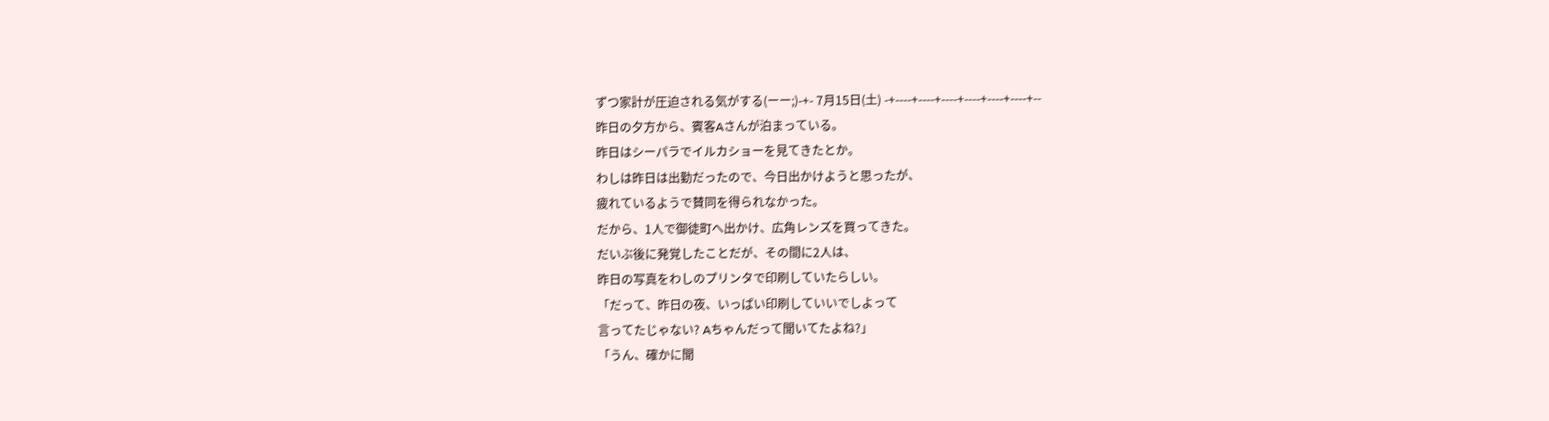ずつ家計が圧迫される気がする(ーー;)-+- 7月15日(土) -+----+----+----+----+----+----+--
昨日の夕方から、賓客Aさんが泊まっている。
昨日はシーパラでイルカショーを見てきたとか。
わしは昨日は出勤だったので、今日出かけようと思ったが、
疲れているようで賛同を得られなかった。
だから、1人で御徒町へ出かけ、広角レンズを買ってきた。
だいぶ後に発覚したことだが、その間に2人は、
昨日の写真をわしのプリンタで印刷していたらしい。
「だって、昨日の夜、いっぱい印刷していいでしよって
言ってたじゃない? Aちゃんだって聞いてたよね?」
「うん、確かに聞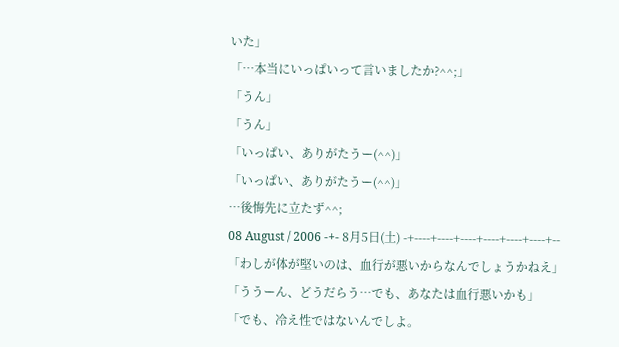いた」
「…本当にいっぱいって言いましたか?^^;」
「うん」
「うん」
「いっぱい、ありがたうー(^^)」
「いっぱい、ありがたうー(^^)」
…後悔先に立たず^^;
08 August / 2006 -+- 8月5日(土) -+----+----+----+----+----+----+--
「わしが体が堅いのは、血行が悪いからなんでしょうかねえ」
「ううーん、どうだらう…でも、あなたは血行悪いかも」
「でも、冷え性ではないんでしよ。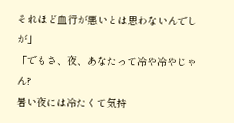それほど血行が悪いとは思わないんでしが」
「でもさ、夜、あなたって冷や冷やじゃん?
暑い夜には冷たくて気持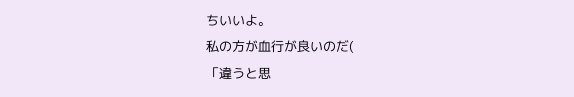ちいいよ。
私の方が血行が良いのだ(
「違うと思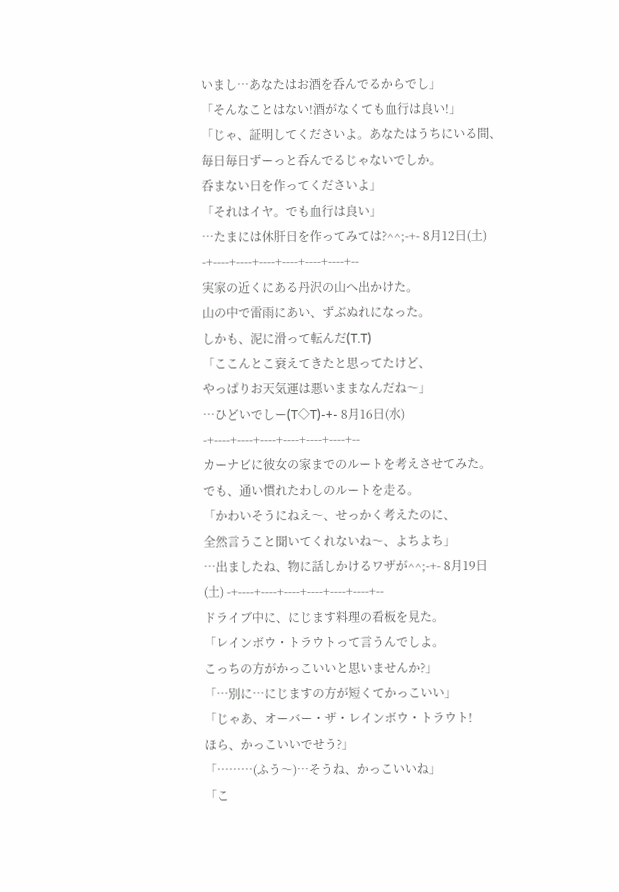いまし…あなたはお酒を呑んでるからでし」
「そんなことはない!酒がなくても血行は良い!」
「じゃ、証明してくださいよ。あなたはうちにいる間、
毎日毎日ずーっと呑んでるじゃないでしか。
呑まない日を作ってくださいよ」
「それはイヤ。でも血行は良い」
…たまには休肝日を作ってみては?^^;-+- 8月12日(土) -+----+----+----+----+----+----+--
実家の近くにある丹沢の山へ出かけた。
山の中で雷雨にあい、ずぶぬれになった。
しかも、泥に滑って転んだ(T.T)
「ここんとこ衰えてきたと思ってたけど、
やっぱりお天気運は悪いままなんだね〜」
…ひどいでしー(T◇T)-+- 8月16日(水) -+----+----+----+----+----+----+--
カーナビに彼女の家までのルートを考えさせてみた。
でも、通い慣れたわしのルートを走る。
「かわいそうにねえ〜、せっかく考えたのに、
全然言うこと聞いてくれないね〜、よちよち」
…出ましたね、物に話しかけるワザが^^;-+- 8月19日(土) -+----+----+----+----+----+----+--
ドライブ中に、にじます料理の看板を見た。
「レインボウ・トラウトって言うんでしよ。
こっちの方がかっこいいと思いませんか?」
「…別に…にじますの方が短くてかっこいい」
「じゃあ、オーバー・ザ・レインボウ・トラウト!
ほら、かっこいいでせう?」
「………(ふう〜)…そうね、かっこいいね」
「こ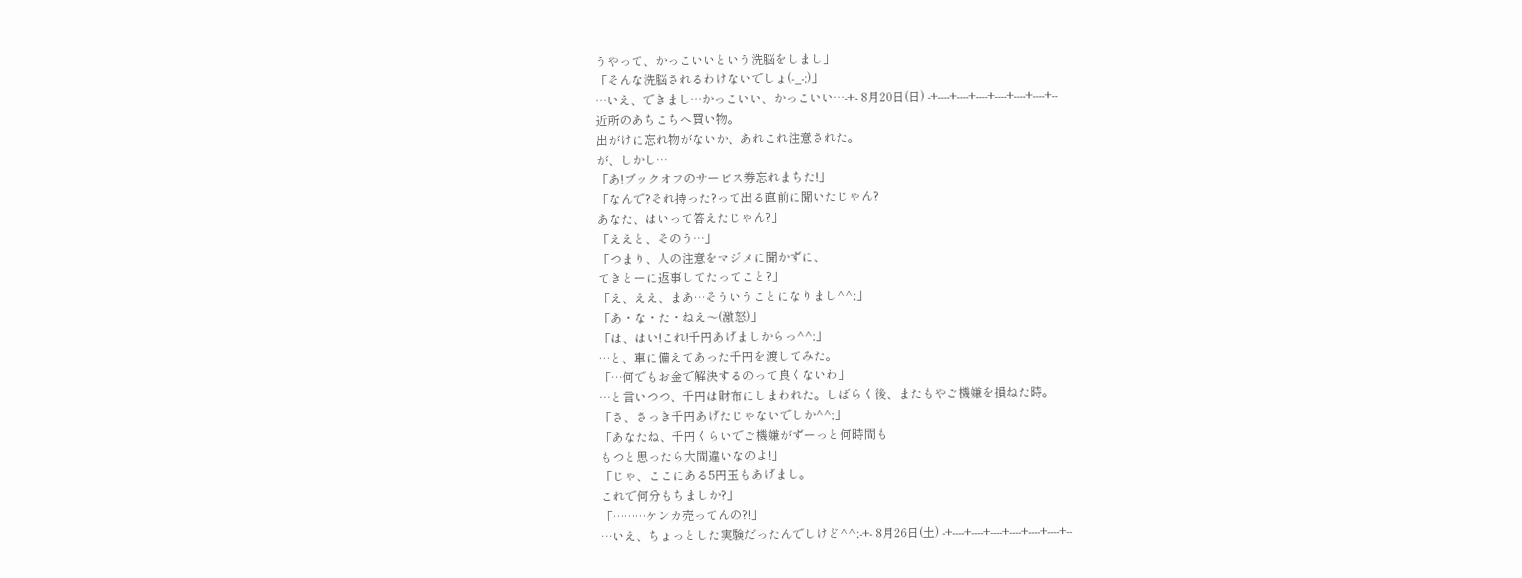うやって、かっこいいという洗脳をしまし」
「そんな洗脳されるわけないでしょ(-_-;)」
…いえ、できまし…かっこいい、かっこいい…-+- 8月20日(日) -+----+----+----+----+----+----+--
近所のあちこちへ買い物。
出がけに忘れ物がないか、あれこれ注意された。
が、しかし…
「あ!ブックオフのサービス券忘れまちた!」
「なんで?それ持った?って出る直前に聞いたじゃん?
あなた、はいって答えたじゃん?」
「ええと、そのう…」
「つまり、人の注意をマジメに聞かずに、
てきとーに返事してたってこと?」
「え、ええ、まあ…そういうことになりまし^^;」
「あ・な・た・ねえ〜(激怒)」
「は、はい!これ!千円あげましからっ^^;」
…と、車に備えてあった千円を渡してみた。
「…何でもお金で解決するのって良くないわ」
…と言いつつ、千円は財布にしまわれた。しばらく後、またもやご機嫌を損ねた時。
「さ、さっき千円あげたじゃないでしか^^;」
「あなたね、千円くらいでご機嫌がずーっと何時間も
もつと思ったら大間違いなのよ!」
「じゃ、ここにある5円玉もあげまし。
これで何分もちましか?」
「………ケンカ売ってんの?!」
…いえ、ちょっとした実験だったんでしけど^^;-+- 8月26日(土) -+----+----+----+----+----+----+--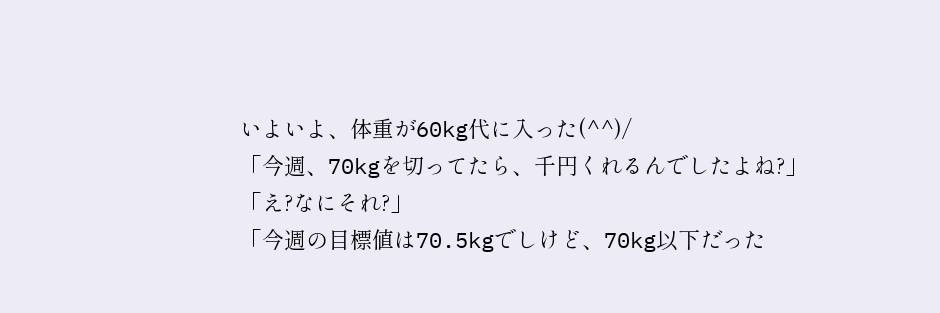いよいよ、体重が60kg代に入った(^^)/
「今週、70kgを切ってたら、千円くれるんでしたよね?」
「え?なにそれ?」
「今週の目標値は70.5kgでしけど、70kg以下だった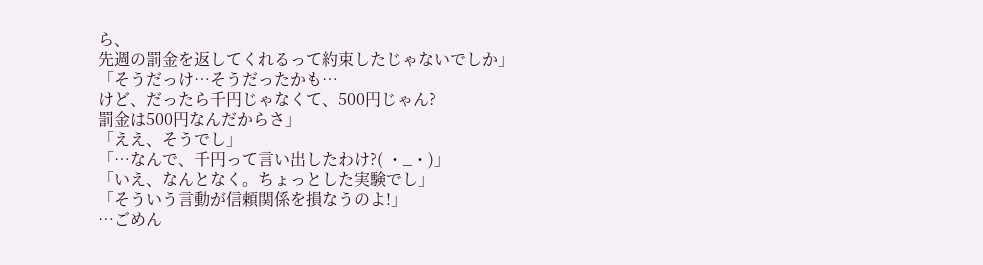ら、
先週の罰金を返してくれるって約束したじゃないでしか」
「そうだっけ…そうだったかも…
けど、だったら千円じゃなくて、500円じゃん?
罰金は500円なんだからさ」
「ええ、そうでし」
「…なんで、千円って言い出したわけ?( ・_・)」
「いえ、なんとなく。ちょっとした実験でし」
「そういう言動が信頼関係を損なうのよ!」
…ごめん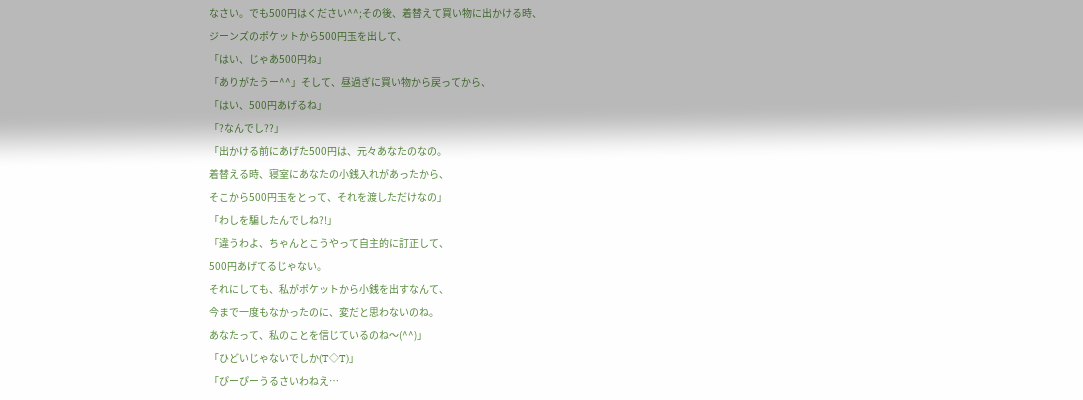なさい。でも500円はください^^;その後、着替えて買い物に出かける時、
ジーンズのポケットから500円玉を出して、
「はい、じゃあ500円ね」
「ありがたうー^^」そして、昼過ぎに買い物から戻ってから、
「はい、500円あげるね」
「?なんでし??」
「出かける前にあげた500円は、元々あなたのなの。
着替える時、寝室にあなたの小銭入れがあったから、
そこから500円玉をとって、それを渡しただけなの」
「わしを騙したんでしね?!」
「違うわよ、ちゃんとこうやって自主的に訂正して、
500円あげてるじゃない。
それにしても、私がポケットから小銭を出すなんて、
今まで一度もなかったのに、変だと思わないのね。
あなたって、私のことを信じているのね〜(^^)」
「ひどいじゃないでしか(T◇T)」
「ぴーぴーうるさいわねえ…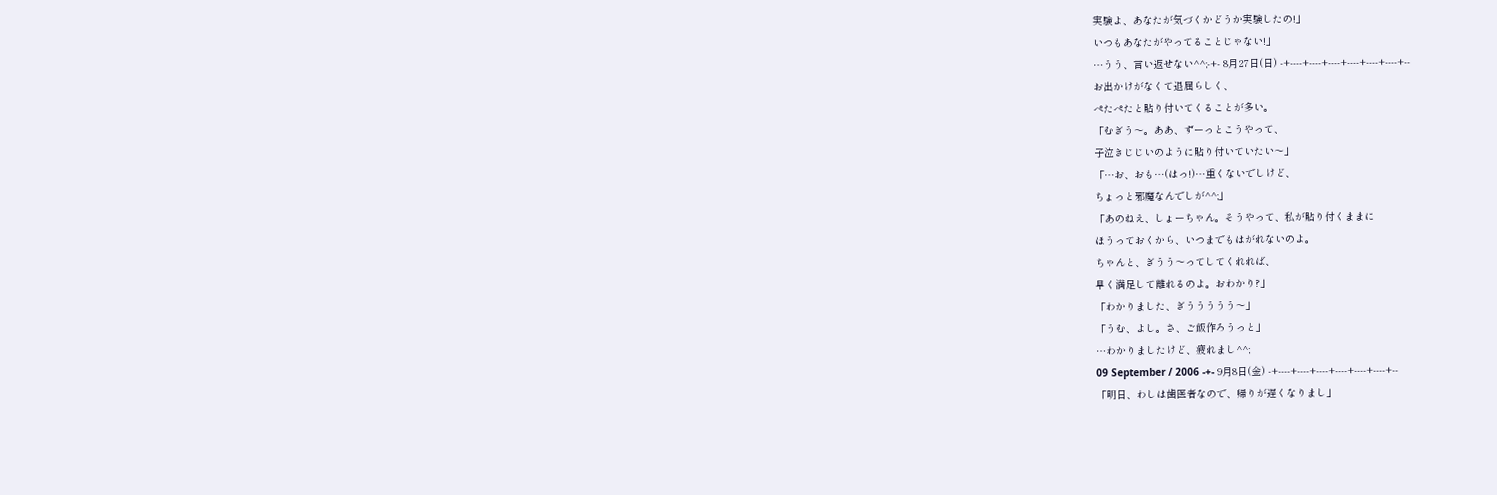実験よ、あなたが気づくかどうか実験したの!」
いつもあなたがやってることじゃない!」
…うう、言い返せない^^;-+- 8月27日(日) -+----+----+----+----+----+----+--
お出かけがなくて退屈らしく、
ぺたぺたと貼り付いてくることが多い。
「むぎう〜。ああ、ずーっとこうやって、
子泣きじじいのように貼り付いていたい〜」
「…お、おも…(はっ!)…重くないでしけど、
ちょっと邪魔なんでしが^^;」
「あのねえ、しょーちゃん。そうやって、私が貼り付くままに
ほうっておくから、いつまでもはがれないのよ。
ちゃんと、ぎうう〜ってしてくれれば、
早く満足して離れるのよ。おわかり?」
「わかりました、ぎううううう〜」
「うむ、よし。さ、ご飯作ろうっと」
…わかりましたけど、疲れまし^^;
09 September / 2006 -+- 9月8日(金) -+----+----+----+----+----+----+--
「明日、わしは歯医者なので、帰りが遅くなりまし」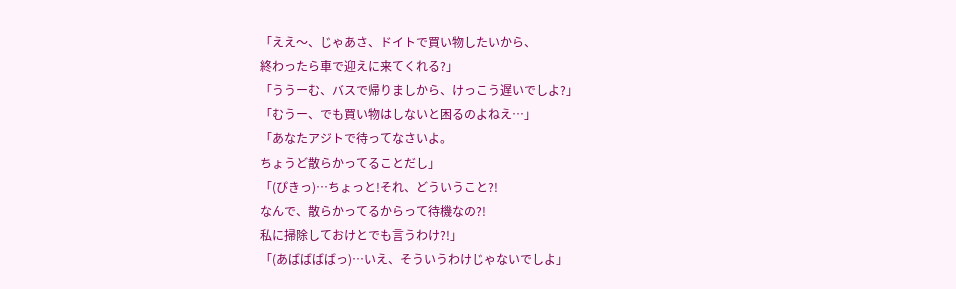「ええ〜、じゃあさ、ドイトで買い物したいから、
終わったら車で迎えに来てくれる?」
「ううーむ、バスで帰りましから、けっこう遅いでしよ?」
「むうー、でも買い物はしないと困るのよねえ…」
「あなたアジトで待ってなさいよ。
ちょうど散らかってることだし」
「(ぴきっ)…ちょっと!それ、どういうこと?!
なんで、散らかってるからって待機なの?!
私に掃除しておけとでも言うわけ?!」
「(あばばばばっ)…いえ、そういうわけじゃないでしよ」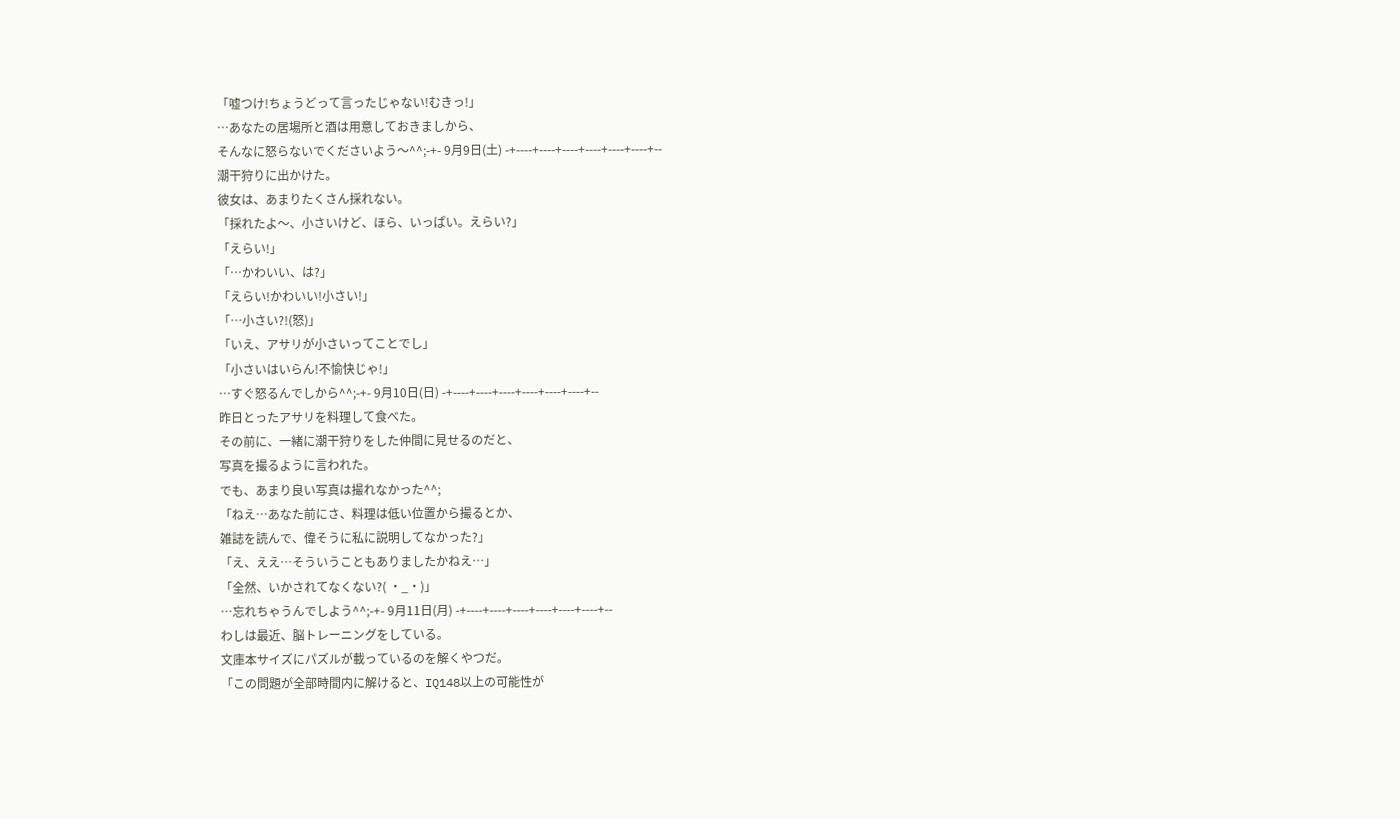「嘘つけ!ちょうどって言ったじゃない!むきっ!」
…あなたの居場所と酒は用意しておきましから、
そんなに怒らないでくださいよう〜^^;-+- 9月9日(土) -+----+----+----+----+----+----+--
潮干狩りに出かけた。
彼女は、あまりたくさん採れない。
「採れたよ〜、小さいけど、ほら、いっぱい。えらい?」
「えらい!」
「…かわいい、は?」
「えらい!かわいい!小さい!」
「…小さい?!(怒)」
「いえ、アサリが小さいってことでし」
「小さいはいらん!不愉快じゃ!」
…すぐ怒るんでしから^^;-+- 9月10日(日) -+----+----+----+----+----+----+--
昨日とったアサリを料理して食べた。
その前に、一緒に潮干狩りをした仲間に見せるのだと、
写真を撮るように言われた。
でも、あまり良い写真は撮れなかった^^;
「ねえ…あなた前にさ、料理は低い位置から撮るとか、
雑誌を読んで、偉そうに私に説明してなかった?」
「え、ええ…そういうこともありましたかねえ…」
「全然、いかされてなくない?( ・_・)」
…忘れちゃうんでしよう^^;-+- 9月11日(月) -+----+----+----+----+----+----+--
わしは最近、脳トレーニングをしている。
文庫本サイズにパズルが載っているのを解くやつだ。
「この問題が全部時間内に解けると、IQ148以上の可能性が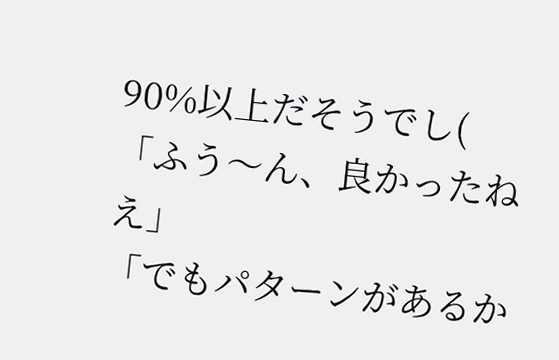90%以上だそうでし(
「ふう〜ん、良かったねえ」
「でもパターンがあるか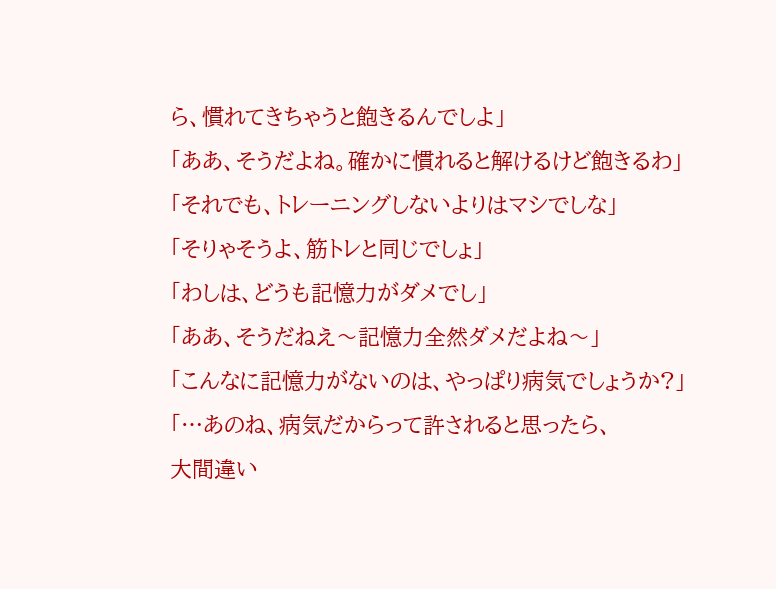ら、慣れてきちゃうと飽きるんでしよ」
「ああ、そうだよね。確かに慣れると解けるけど飽きるわ」
「それでも、トレーニングしないよりはマシでしな」
「そりゃそうよ、筋トレと同じでしょ」
「わしは、どうも記憶力がダメでし」
「ああ、そうだねえ〜記憶力全然ダメだよね〜」
「こんなに記憶力がないのは、やっぱり病気でしょうか?」
「…あのね、病気だからって許されると思ったら、
大間違い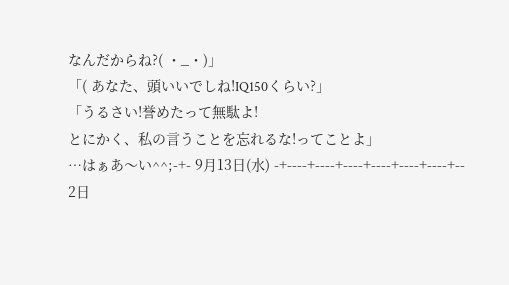なんだからね?( ・_・)」
「( あなた、頭いいでしね!IQ150くらい?」
「うるさい!誉めたって無駄よ!
とにかく、私の言うことを忘れるな!ってことよ」
…はぁあ〜い^^;-+- 9月13日(水) -+----+----+----+----+----+----+--
2日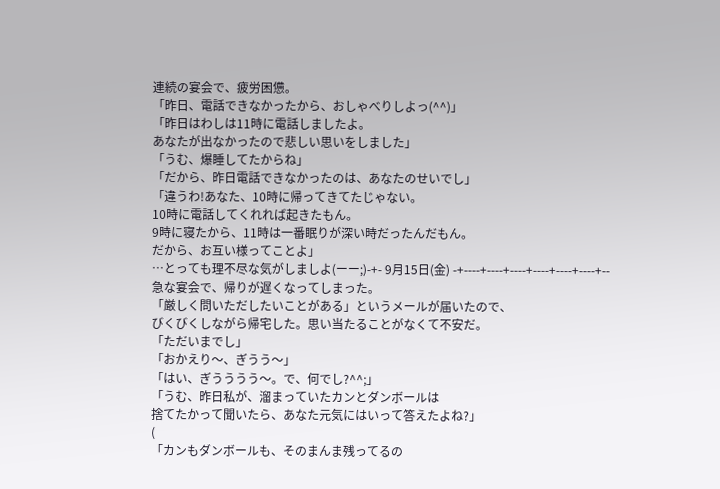連続の宴会で、疲労困憊。
「昨日、電話できなかったから、おしゃべりしよっ(^^)」
「昨日はわしは11時に電話しましたよ。
あなたが出なかったので悲しい思いをしました」
「うむ、爆睡してたからね」
「だから、昨日電話できなかったのは、あなたのせいでし」
「違うわ!あなた、10時に帰ってきてたじゃない。
10時に電話してくれれば起きたもん。
9時に寝たから、11時は一番眠りが深い時だったんだもん。
だから、お互い様ってことよ」
…とっても理不尽な気がしましよ(ーー;)-+- 9月15日(金) -+----+----+----+----+----+----+--
急な宴会で、帰りが遅くなってしまった。
「厳しく問いただしたいことがある」というメールが届いたので、
びくびくしながら帰宅した。思い当たることがなくて不安だ。
「ただいまでし」
「おかえり〜、ぎうう〜」
「はい、ぎうううう〜。で、何でし?^^;」
「うむ、昨日私が、溜まっていたカンとダンボールは
捨てたかって聞いたら、あなた元気にはいって答えたよね?」
(
「カンもダンボールも、そのまんま残ってるの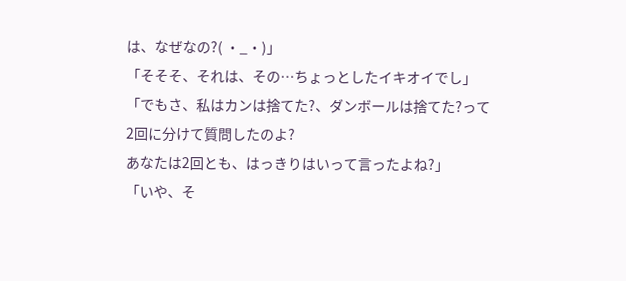は、なぜなの?( ・_・)」
「そそそ、それは、その…ちょっとしたイキオイでし」
「でもさ、私はカンは捨てた?、ダンボールは捨てた?って
2回に分けて質問したのよ?
あなたは2回とも、はっきりはいって言ったよね?」
「いや、そ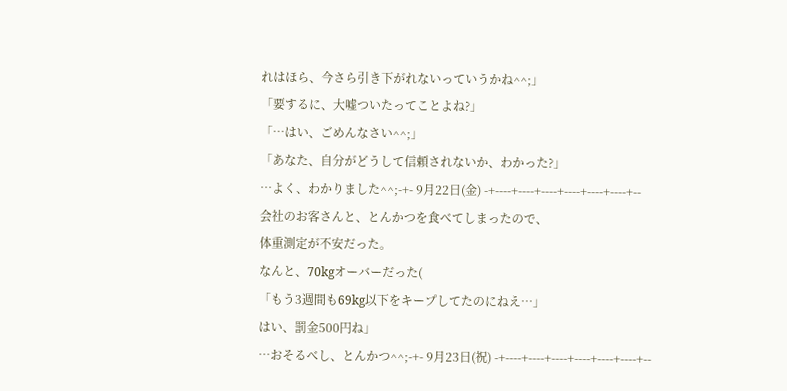れはほら、今さら引き下がれないっていうかね^^;」
「要するに、大嘘ついたってことよね?」
「…はい、ごめんなさい^^;」
「あなた、自分がどうして信頼されないか、わかった?」
…よく、わかりました^^;-+- 9月22日(金) -+----+----+----+----+----+----+--
会社のお客さんと、とんかつを食べてしまったので、
体重測定が不安だった。
なんと、70kgオーバーだった(
「もう3週間も69kg以下をキープしてたのにねえ…」
はい、罰金500円ね」
…おそるべし、とんかつ^^;-+- 9月23日(祝) -+----+----+----+----+----+----+--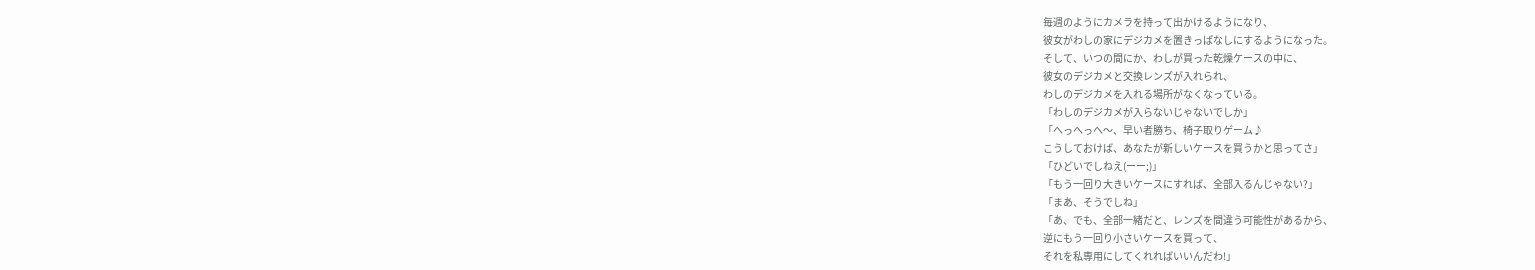毎週のようにカメラを持って出かけるようになり、
彼女がわしの家にデジカメを置きっぱなしにするようになった。
そして、いつの間にか、わしが買った乾燥ケースの中に、
彼女のデジカメと交換レンズが入れられ、
わしのデジカメを入れる場所がなくなっている。
「わしのデジカメが入らないじゃないでしか」
「へっへっへ〜、早い者勝ち、椅子取りゲーム♪
こうしておけば、あなたが新しいケースを買うかと思ってさ」
「ひどいでしねえ(ーー;)」
「もう一回り大きいケースにすれば、全部入るんじゃない?」
「まあ、そうでしね」
「あ、でも、全部一緒だと、レンズを間違う可能性があるから、
逆にもう一回り小さいケースを買って、
それを私専用にしてくれればいいんだわ!」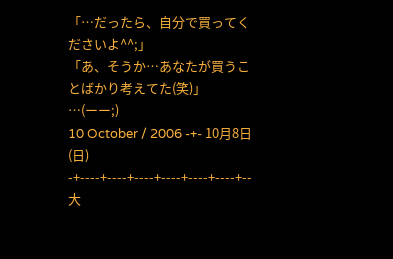「…だったら、自分で買ってくださいよ^^;」
「あ、そうか…あなたが買うことばかり考えてた(笑)」
…(ーー;)
10 October / 2006 -+- 10月8日(日) -+----+----+----+----+----+----+--
大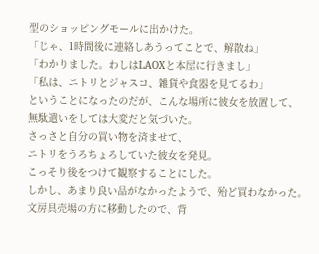型のショッピングモールに出かけた。
「じゃ、1時間後に連絡しあうってことで、解散ね」
「わかりました。わしはLAOXと本屋に行きまし」
「私は、ニトリとジャスコ、雑貨や食器を見てるわ」
ということになったのだが、こんな場所に彼女を放置して、
無駄遣いをしては大変だと気づいた。
さっさと自分の買い物を済ませて、
ニトリをうろちょろしていた彼女を発見。
こっそり後をつけて観察することにした。
しかし、あまり良い品がなかったようで、殆ど買わなかった。
文房具売場の方に移動したので、背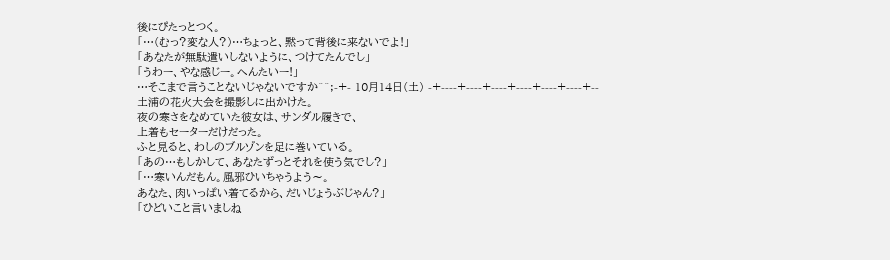後にぴたっとつく。
「…(むっ?変な人?)…ちょっと、黙って背後に来ないでよ!」
「あなたが無駄遣いしないように、つけてたんでし」
「うわー、やな感じー。へんたいー!」
…そこまで言うことないじゃないですか^^;-+- 10月14日(土) -+----+----+----+----+----+----+--
土浦の花火大会を撮影しに出かけた。
夜の寒さをなめていた彼女は、サンダル履きで、
上着もセーターだけだった。
ふと見ると、わしのブルゾンを足に巻いている。
「あの…もしかして、あなたずっとそれを使う気でし?」
「…寒いんだもん。風邪ひいちゃうよう〜。
あなた、肉いっぱい着てるから、だいじょうぶじゃん?」
「ひどいこと言いましね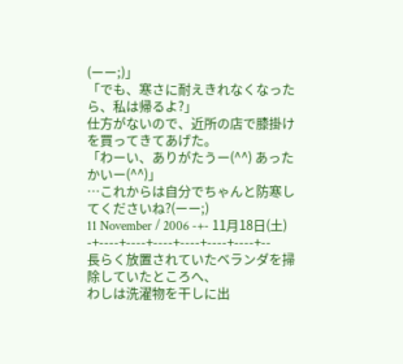(ーー;)」
「でも、寒さに耐えきれなくなったら、私は帰るよ?」
仕方がないので、近所の店で膝掛けを買ってきてあげた。
「わーい、ありがたうー(^^) あったかいー(^^)」
…これからは自分でちゃんと防寒してくださいね?(ーー;)
11 November / 2006 -+- 11月18日(土) -+----+----+----+----+----+----+--
長らく放置されていたベランダを掃除していたところへ、
わしは洗濯物を干しに出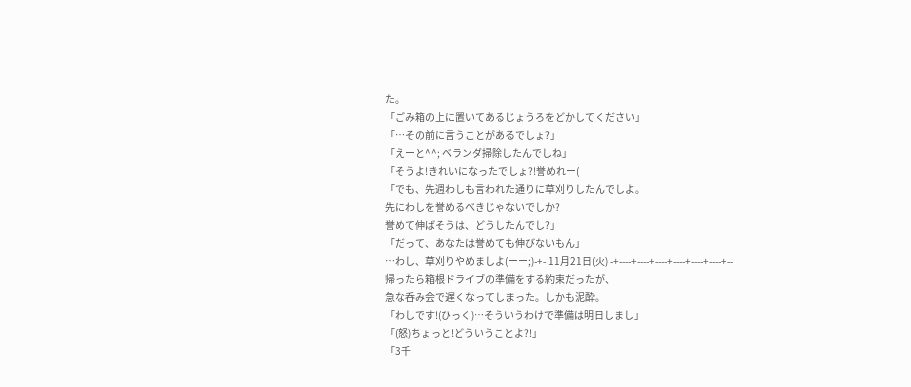た。
「ごみ箱の上に置いてあるじょうろをどかしてください」
「…その前に言うことがあるでしょ?」
「えーと^^; ベランダ掃除したんでしね」
「そうよ!きれいになったでしょ?!誉めれー(
「でも、先週わしも言われた通りに草刈りしたんでしよ。
先にわしを誉めるべきじゃないでしか?
誉めて伸ばそうは、どうしたんでし?」
「だって、あなたは誉めても伸びないもん」
…わし、草刈りやめましよ(ーー;)-+- 11月21日(火) -+----+----+----+----+----+----+--
帰ったら箱根ドライブの準備をする約束だったが、
急な呑み会で遅くなってしまった。しかも泥酔。
「わしです!(ひっく)…そういうわけで準備は明日しまし」
「(怒)ちょっと!どういうことよ?!」
「3千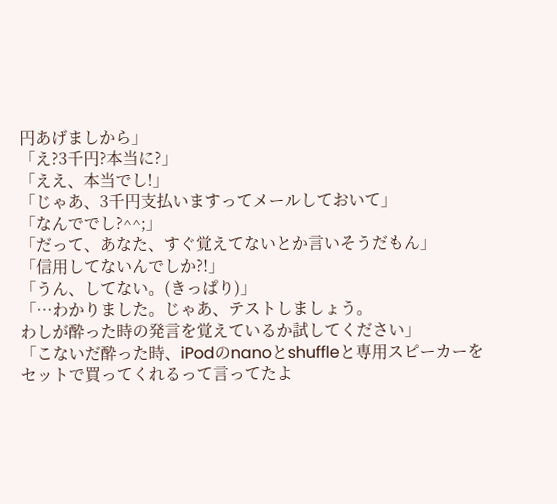円あげましから」
「え?3千円?本当に?」
「ええ、本当でし!」
「じゃあ、3千円支払いますってメールしておいて」
「なんででし?^^;」
「だって、あなた、すぐ覚えてないとか言いそうだもん」
「信用してないんでしか?!」
「うん、してない。(きっぱり)」
「…わかりました。じゃあ、テストしましょう。
わしが酔った時の発言を覚えているか試してください」
「こないだ酔った時、iPodのnanoとshuffleと専用スピーカーを
セットで買ってくれるって言ってたよ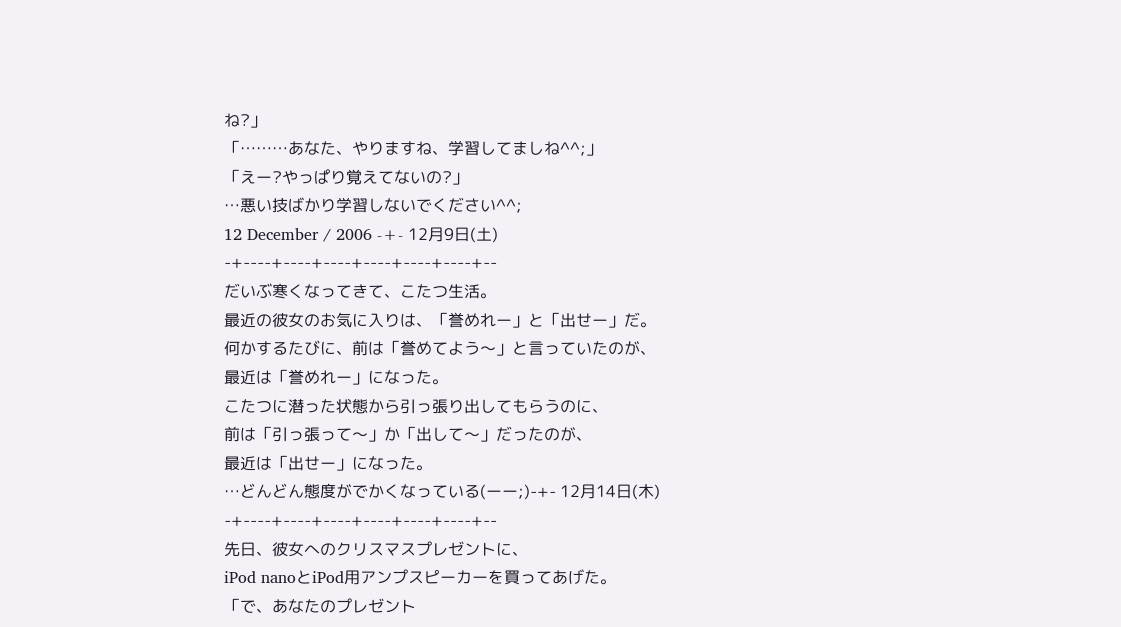ね?」
「………あなた、やりますね、学習してましね^^;」
「えー?やっぱり覚えてないの?」
…悪い技ばかり学習しないでください^^;
12 December / 2006 -+- 12月9日(土) -+----+----+----+----+----+----+--
だいぶ寒くなってきて、こたつ生活。
最近の彼女のお気に入りは、「誉めれー」と「出せー」だ。
何かするたびに、前は「誉めてよう〜」と言っていたのが、
最近は「誉めれー」になった。
こたつに潜った状態から引っ張り出してもらうのに、
前は「引っ張って〜」か「出して〜」だったのが、
最近は「出せー」になった。
…どんどん態度がでかくなっている(ーー;)-+- 12月14日(木) -+----+----+----+----+----+----+--
先日、彼女へのクリスマスプレゼントに、
iPod nanoとiPod用アンプスピーカーを買ってあげた。
「で、あなたのプレゼント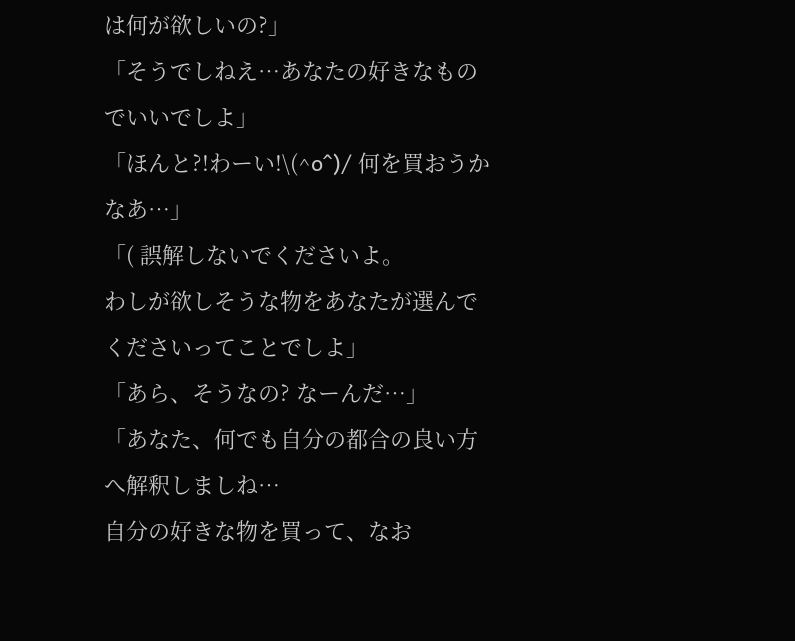は何が欲しいの?」
「そうでしねえ…あなたの好きなものでいいでしよ」
「ほんと?!わーい!\(^o^)/ 何を買おうかなあ…」
「( 誤解しないでくださいよ。
わしが欲しそうな物をあなたが選んでくださいってことでしよ」
「あら、そうなの? なーんだ…」
「あなた、何でも自分の都合の良い方へ解釈しましね…
自分の好きな物を買って、なお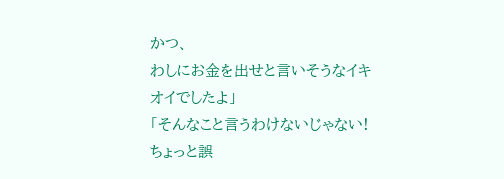かつ、
わしにお金を出せと言いそうなイキオイでしたよ」
「そんなこと言うわけないじゃない!
ちょっと誤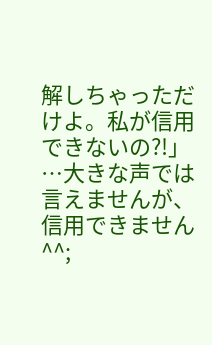解しちゃっただけよ。私が信用できないの?!」
…大きな声では言えませんが、信用できません^^;